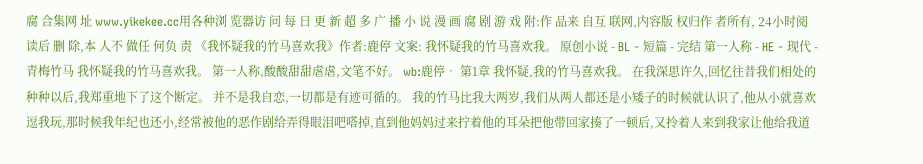腐 合集网 址 www.yikekee.cc用各种浏 览器访 问 每 日 更 新 超 多 广 播 小 说 漫 画 腐 剧 游 戏 附:作 品来 自互 联网,内容版 权归作 者所有, 24小时阅 读后 删 除,本 人不 做任 何负 责 《我怀疑我的竹马喜欢我》作者:鹿停 文案: 我怀疑我的竹马喜欢我。 原创小说 - BL - 短篇 - 完结 第一人称 - HE - 现代 - 青梅竹马 我怀疑我的竹马喜欢我。 第一人称,酸酸甜甜虐虐,文笔不好。 wb:鹿停• 第1章 我怀疑,我的竹马喜欢我。 在我深思许久,回忆往昔我们相处的种种以后,我郑重地下了这个断定。 并不是我自恋,一切都是有迹可循的。 我的竹马比我大两岁,我们从两人都还是小矮子的时候就认识了,他从小就喜欢逗我玩,那时候我年纪也还小,经常被他的恶作剧给弄得眼泪吧嗒掉,直到他妈妈过来拧着他的耳朵把他带回家揍了一顿后,又拎着人来到我家让他给我道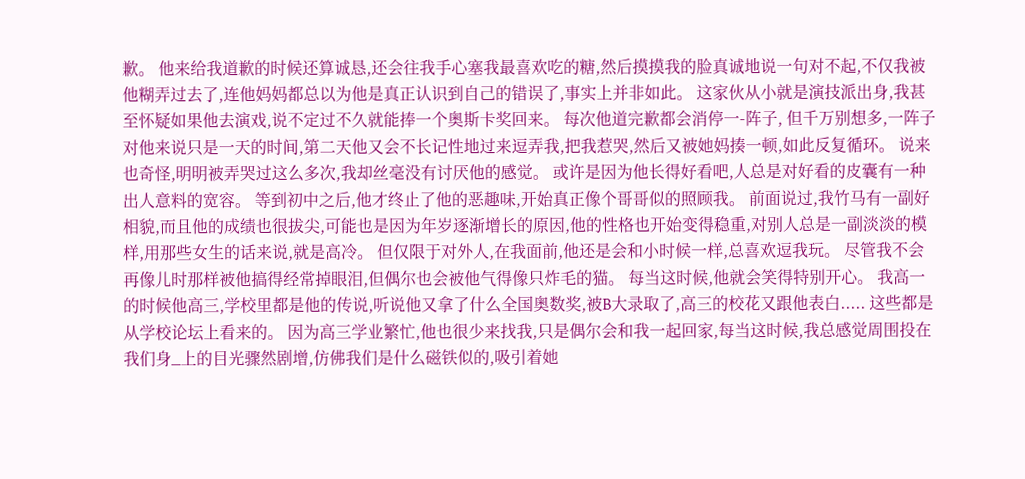歉。 他来给我道歉的时候还算诚恳,还会往我手心塞我最喜欢吃的糖,然后摸摸我的脸真诚地说一句对不起,不仅我被他糊弄过去了,连他妈妈都总以为他是真正认识到自己的错误了,事实上并非如此。 这家伙从小就是演技派出身,我甚至怀疑如果他去演戏,说不定过不久就能捧一个奥斯卡奖回来。 每次他道完歉都会消停一-阵子, 但千万别想多,一阵子对他来说只是一天的时间,第二天他又会不长记性地过来逗弄我,把我惹哭,然后又被她妈揍一顿,如此反复循环。 说来也奇怪,明明被弄哭过这么多次,我却丝毫没有讨厌他的感觉。 或许是因为他长得好看吧,人总是对好看的皮囊有一种出人意料的宽容。 等到初中之后,他才终止了他的恶趣味,开始真正像个哥哥似的照顾我。 前面说过,我竹马有一副好相貌,而且他的成绩也很拔尖,可能也是因为年岁逐渐增长的原因,他的性格也开始变得稳重,对别人总是一副淡淡的模样,用那些女生的话来说,就是高冷。 但仅限于对外人,在我面前,他还是会和小时候一样,总喜欢逗我玩。 尽管我不会再像儿时那样被他搞得经常掉眼泪,但偶尔也会被他气得像只炸毛的猫。 每当这时候,他就会笑得特别开心。 我高一的时候他高三,学校里都是他的传说,听说他又拿了什么全国奥数奖,被B大录取了,高三的校花又跟他表白..... 这些都是从学校论坛上看来的。 因为高三学业繁忙,他也很少来找我,只是偶尔会和我一起回家,每当这时候,我总感觉周围投在我们身_上的目光骤然剧增,仿佛我们是什么磁铁似的,吸引着她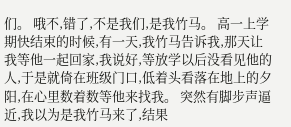们。 哦不,错了,不是我们,是我竹马。 高一上学期快结束的时候,有一天,我竹马告诉我,那天让我等他一起回家,我说好,等放学以后没看见他的人,于是就倚在班级门口,低着头看落在地上的夕阳,在心里数着数等他来找我。 突然有脚步声逼近,我以为是我竹马来了,结果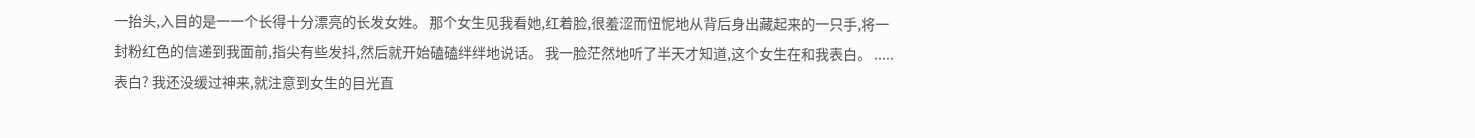一抬头,入目的是一一个长得十分漂亮的长发女姓。 那个女生见我看她,红着脸,很羞涩而忸怩地从背后身出藏起来的一只手,将一封粉红色的信递到我面前,指尖有些发抖,然后就开始磕磕绊绊地说话。 我一脸茫然地听了半天才知道,这个女生在和我表白。 .....表白? 我还没缓过神来,就注意到女生的目光直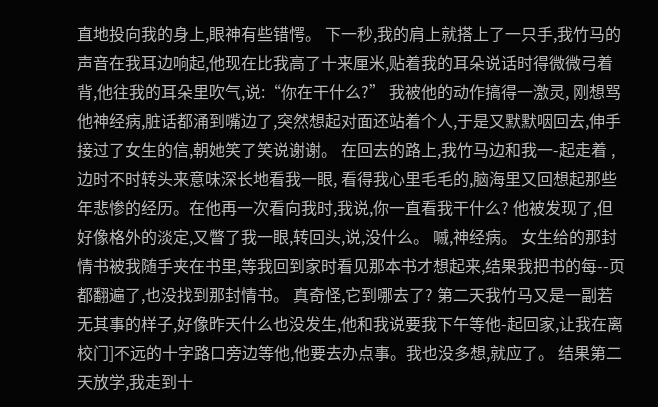直地投向我的身上,眼神有些错愕。 下一秒,我的肩上就搭上了一只手,我竹马的声音在我耳边响起,他现在比我高了十来厘米,贴着我的耳朵说话时得微微弓着背,他往我的耳朵里吹气,说:“你在干什么?” 我被他的动作搞得一激灵, 刚想骂他神经病,脏话都涌到嘴边了,突然想起对面还站着个人,于是又默默咽回去,伸手接过了女生的信,朝她笑了笑说谢谢。 在回去的路上,我竹马边和我一-起走着 ,边时不时转头来意味深长地看我一眼, 看得我心里毛毛的,脑海里又回想起那些年悲惨的经历。在他再一次看向我时,我说,你一直看我干什么? 他被发现了,但好像格外的淡定,又瞥了我一眼,转回头,说,没什么。 嘁,神经病。 女生给的那封情书被我随手夹在书里,等我回到家时看见那本书才想起来,结果我把书的每--页都翻遍了,也没找到那封情书。 真奇怪,它到哪去了? 第二天我竹马又是一副若无其事的样子,好像昨天什么也没发生,他和我说要我下午等他-起回家,让我在离校门]不远的十字路口旁边等他,他要去办点事。我也没多想,就应了。 结果第二天放学,我走到十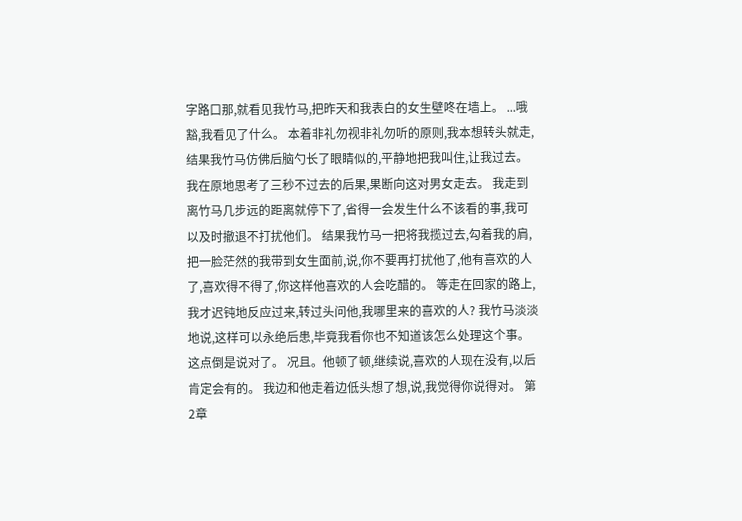字路口那,就看见我竹马,把昨天和我表白的女生壁咚在墙上。 ...哦豁,我看见了什么。 本着非礼勿视非礼勿听的原则,我本想转头就走,结果我竹马仿佛后脑勺长了眼睛似的,平静地把我叫住,让我过去。 我在原地思考了三秒不过去的后果,果断向这对男女走去。 我走到离竹马几步远的距离就停下了,省得一会发生什么不该看的事,我可以及时撤退不打扰他们。 结果我竹马一把将我揽过去,勾着我的肩,把一脸茫然的我带到女生面前,说,你不要再打扰他了,他有喜欢的人了,喜欢得不得了,你这样他喜欢的人会吃醋的。 等走在回家的路上,我才迟钝地反应过来,转过头问他,我哪里来的喜欢的人? 我竹马淡淡地说,这样可以永绝后患,毕竟我看你也不知道该怎么处理这个事。 这点倒是说对了。 况且。他顿了顿,继续说,喜欢的人现在没有,以后肯定会有的。 我边和他走着边低头想了想,说,我觉得你说得对。 第2章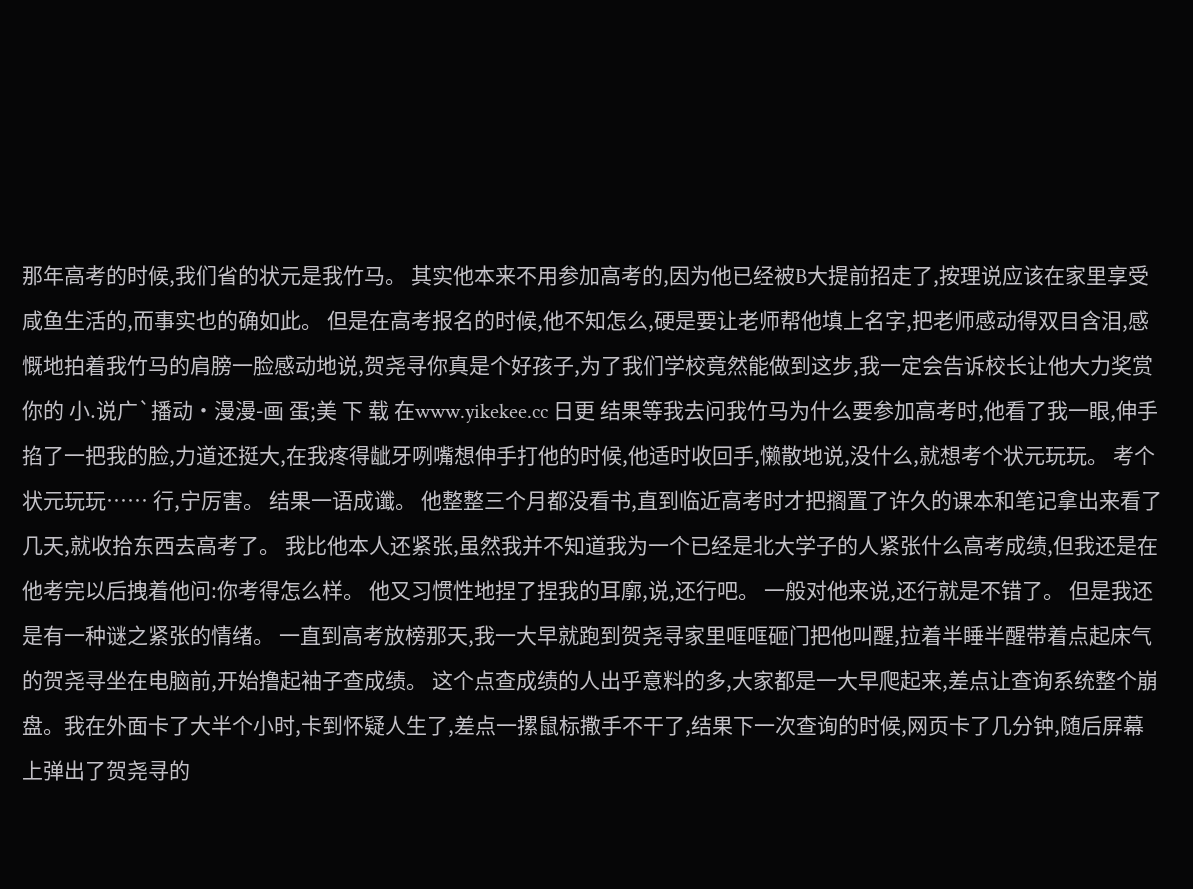那年高考的时候,我们省的状元是我竹马。 其实他本来不用参加高考的,因为他已经被B大提前招走了,按理说应该在家里享受咸鱼生活的,而事实也的确如此。 但是在高考报名的时候,他不知怎么,硬是要让老师帮他填上名字,把老师感动得双目含泪,感慨地拍着我竹马的肩膀一脸感动地说,贺尧寻你真是个好孩子,为了我们学校竟然能做到这步,我一定会告诉校长让他大力奖赏你的 小.说广`播动·漫漫-画 蛋;美 下 载 在www.yikekee.cc 日更 结果等我去问我竹马为什么要参加高考时,他看了我一眼,伸手掐了一把我的脸,力道还挺大,在我疼得龇牙咧嘴想伸手打他的时候,他适时收回手,懒散地说,没什么,就想考个状元玩玩。 考个状元玩玩…… 行,宁厉害。 结果一语成谶。 他整整三个月都没看书,直到临近高考时才把搁置了许久的课本和笔记拿出来看了几天,就收拾东西去高考了。 我比他本人还紧张,虽然我并不知道我为一个已经是北大学子的人紧张什么高考成绩,但我还是在他考完以后拽着他问:你考得怎么样。 他又习惯性地捏了捏我的耳廓,说,还行吧。 一般对他来说,还行就是不错了。 但是我还是有一种谜之紧张的情绪。 一直到高考放榜那天,我一大早就跑到贺尧寻家里哐哐砸门把他叫醒,拉着半睡半醒带着点起床气的贺尧寻坐在电脑前,开始撸起袖子查成绩。 这个点查成绩的人出乎意料的多,大家都是一大早爬起来,差点让查询系统整个崩盘。我在外面卡了大半个小时,卡到怀疑人生了,差点一摞鼠标撒手不干了,结果下一次查询的时候,网页卡了几分钟,随后屏幕上弹出了贺尧寻的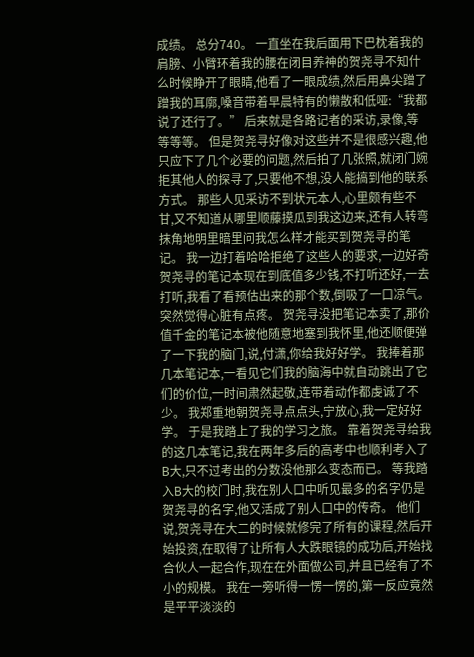成绩。 总分740。 一直坐在我后面用下巴枕着我的肩膀、小臂环着我的腰在闭目养神的贺尧寻不知什么时候睁开了眼睛,他看了一眼成绩,然后用鼻尖蹭了蹭我的耳廓,嗓音带着早晨特有的懒散和低哑:“我都说了还行了。” 后来就是各路记者的采访,录像,等等等等。 但是贺尧寻好像对这些并不是很感兴趣,他只应下了几个必要的问题,然后拍了几张照,就闭门婉拒其他人的探寻了,只要他不想,没人能搞到他的联系方式。 那些人见采访不到状元本人,心里颇有些不甘,又不知道从哪里顺藤摸瓜到我这边来,还有人转弯抹角地明里暗里问我怎么样才能买到贺尧寻的笔记。 我一边打着哈哈拒绝了这些人的要求,一边好奇贺尧寻的笔记本现在到底值多少钱,不打听还好,一去打听,我看了看预估出来的那个数,倒吸了一口凉气。 突然觉得心脏有点疼。 贺尧寻没把笔记本卖了,那价值千金的笔记本被他随意地塞到我怀里,他还顺便弹了一下我的脑门,说,付潇,你给我好好学。 我捧着那几本笔记本,一看见它们我的脑海中就自动跳出了它们的价位,一时间肃然起敬,连带着动作都虔诚了不少。 我郑重地朝贺尧寻点点头,宁放心,我一定好好学。 于是我踏上了我的学习之旅。 靠着贺尧寻给我的这几本笔记,我在两年多后的高考中也顺利考入了B大,只不过考出的分数没他那么变态而已。 等我踏入B大的校门时,我在别人口中听见最多的名字仍是贺尧寻的名字,他又活成了别人口中的传奇。 他们说,贺尧寻在大二的时候就修完了所有的课程,然后开始投资,在取得了让所有人大跌眼镜的成功后,开始找合伙人一起合作,现在在外面做公司,并且已经有了不小的规模。 我在一旁听得一愣一愣的,第一反应竟然是平平淡淡的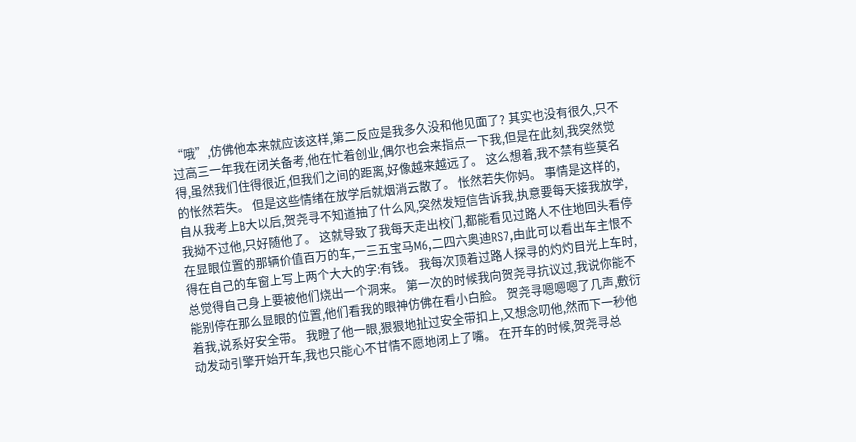“哦”,仿佛他本来就应该这样,第二反应是我多久没和他见面了? 其实也没有很久,只不过高三一年我在闭关备考,他在忙着创业,偶尔也会来指点一下我,但是在此刻,我突然觉得,虽然我们住得很近,但我们之间的距离,好像越来越远了。 这么想着,我不禁有些莫名的怅然若失。 但是这些情绪在放学后就烟消云散了。 怅然若失你妈。 事情是这样的,自从我考上B大以后,贺尧寻不知道抽了什么风,突然发短信告诉我,执意要每天接我放学,我拗不过他,只好随他了。 这就导致了我每天走出校门,都能看见过路人不住地回头看停在显眼位置的那辆价值百万的车,一三五宝马M6,二四六奥迪RS7,由此可以看出车主恨不得在自己的车窗上写上两个大大的字:有钱。 我每次顶着过路人探寻的灼灼目光上车时,总觉得自己身上要被他们烧出一个洞来。 第一次的时候我向贺尧寻抗议过,我说你能不能别停在那么显眼的位置,他们看我的眼神仿佛在看小白脸。 贺尧寻嗯嗯嗯了几声,敷衍着我,说系好安全带。 我瞪了他一眼,狠狠地扯过安全带扣上,又想念叨他,然而下一秒他动发动引擎开始开车,我也只能心不甘情不愿地闭上了嘴。 在开车的时候,贺尧寻总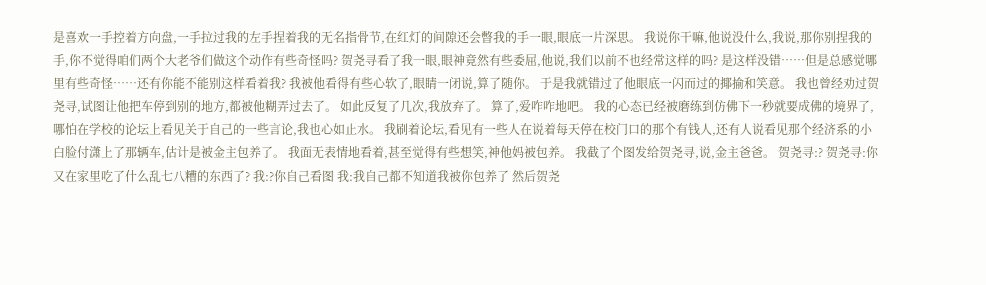是喜欢一手控着方向盘,一手拉过我的左手捏着我的无名指骨节,在红灯的间隙还会暼我的手一眼,眼底一片深思。 我说你干嘛,他说没什么,我说,那你别捏我的手,你不觉得咱们两个大老爷们做这个动作有些奇怪吗? 贺尧寻看了我一眼,眼神竟然有些委屈,他说,我们以前不也经常这样的吗? 是这样没错……但是总感觉哪里有些奇怪……还有你能不能别这样看着我? 我被他看得有些心软了,眼睛一闭说,算了随你。 于是我就错过了他眼底一闪而过的揶揄和笑意。 我也曾经劝过贺尧寻,试图让他把车停到别的地方,都被他糊弄过去了。 如此反复了几次,我放弃了。 算了,爱咋咋地吧。 我的心态已经被磨练到仿佛下一秒就要成佛的境界了,哪怕在学校的论坛上看见关于自己的一些言论,我也心如止水。 我刷着论坛,看见有一些人在说着每天停在校门口的那个有钱人,还有人说看见那个经济系的小白脸付潇上了那辆车,估计是被金主包养了。 我面无表情地看着,甚至觉得有些想笑,神他妈被包养。 我截了个图发给贺尧寻,说,金主爸爸。 贺尧寻:? 贺尧寻:你又在家里吃了什么乱七八糟的东西了? 我:?你自己看图 我:我自己都不知道我被你包养了 然后贺尧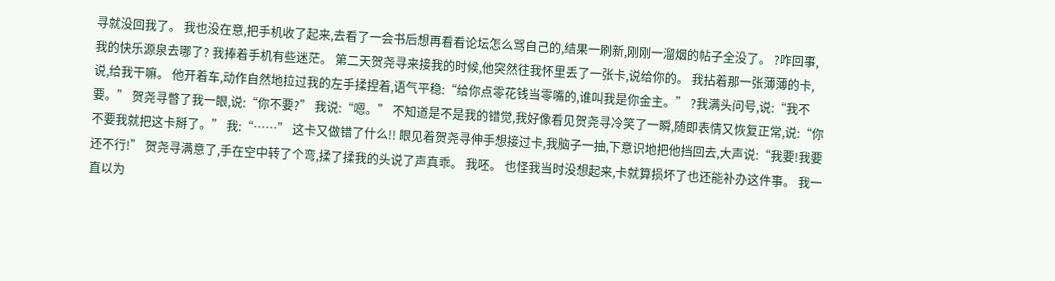寻就没回我了。 我也没在意,把手机收了起来,去看了一会书后想再看看论坛怎么骂自己的,结果一刷新,刚刚一溜烟的帖子全没了。 ?咋回事,我的快乐源泉去哪了? 我捧着手机有些迷茫。 第二天贺尧寻来接我的时候,他突然往我怀里丢了一张卡,说给你的。 我拈着那一张薄薄的卡,说,给我干嘛。 他开着车,动作自然地拉过我的左手揉捏着,语气平稳:“给你点零花钱当零嘴的,谁叫我是你金主。” ?我满头问号,说:“我不要。” 贺尧寻暼了我一眼,说:“你不要?” 我说:“嗯。” 不知道是不是我的错觉,我好像看见贺尧寻冷笑了一瞬,随即表情又恢复正常,说:“你不要我就把这卡掰了。” 我:“……” 这卡又做错了什么!! 眼见着贺尧寻伸手想接过卡,我脑子一抽,下意识地把他挡回去,大声说:“我要!我要还不行!” 贺尧寻满意了,手在空中转了个弯,揉了揉我的头说了声真乖。 我呸。 也怪我当时没想起来,卡就算损坏了也还能补办这件事。 我一直以为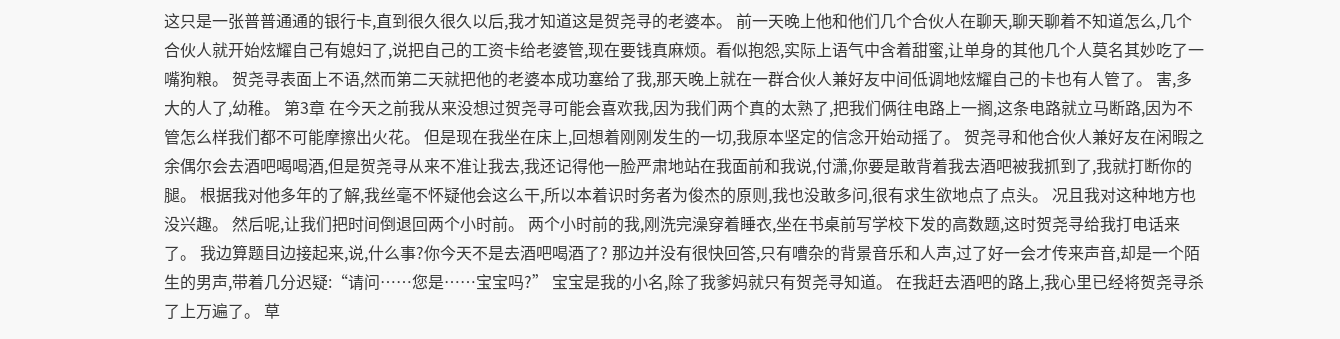这只是一张普普通通的银行卡,直到很久很久以后,我才知道这是贺尧寻的老婆本。 前一天晚上他和他们几个合伙人在聊天,聊天聊着不知道怎么,几个合伙人就开始炫耀自己有媳妇了,说把自己的工资卡给老婆管,现在要钱真麻烦。看似抱怨,实际上语气中含着甜蜜,让单身的其他几个人莫名其妙吃了一嘴狗粮。 贺尧寻表面上不语,然而第二天就把他的老婆本成功塞给了我,那天晚上就在一群合伙人兼好友中间低调地炫耀自己的卡也有人管了。 害,多大的人了,幼稚。 第3章 在今天之前我从来没想过贺尧寻可能会喜欢我,因为我们两个真的太熟了,把我们俩往电路上一搁,这条电路就立马断路,因为不管怎么样我们都不可能摩擦出火花。 但是现在我坐在床上,回想着刚刚发生的一切,我原本坚定的信念开始动摇了。 贺尧寻和他合伙人兼好友在闲暇之余偶尔会去酒吧喝喝酒,但是贺尧寻从来不准让我去,我还记得他一脸严肃地站在我面前和我说,付潇,你要是敢背着我去酒吧被我抓到了,我就打断你的腿。 根据我对他多年的了解,我丝毫不怀疑他会这么干,所以本着识时务者为俊杰的原则,我也没敢多问,很有求生欲地点了点头。 况且我对这种地方也没兴趣。 然后呢,让我们把时间倒退回两个小时前。 两个小时前的我,刚洗完澡穿着睡衣,坐在书桌前写学校下发的高数题,这时贺尧寻给我打电话来了。 我边算题目边接起来,说,什么事?你今天不是去酒吧喝酒了? 那边并没有很快回答,只有嘈杂的背景音乐和人声,过了好一会才传来声音,却是一个陌生的男声,带着几分迟疑:“请问……您是……宝宝吗?” 宝宝是我的小名,除了我爹妈就只有贺尧寻知道。 在我赶去酒吧的路上,我心里已经将贺尧寻杀了上万遍了。 草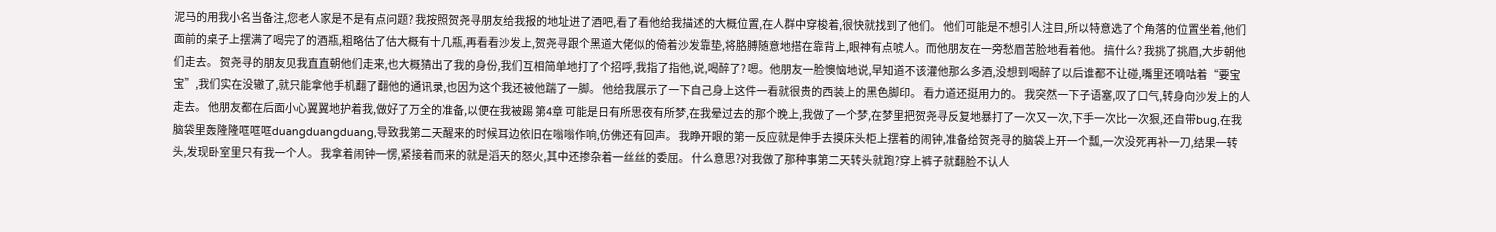泥马的用我小名当备注,您老人家是不是有点问题? 我按照贺尧寻朋友给我报的地址进了酒吧,看了看他给我描述的大概位置,在人群中穿梭着,很快就找到了他们。 他们可能是不想引人注目,所以特意选了个角落的位置坐着,他们面前的桌子上摆满了喝完了的酒瓶,粗略估了估大概有十几瓶,再看看沙发上,贺尧寻跟个黑道大佬似的倚着沙发靠垫,将胳膊随意地搭在靠背上,眼神有点唬人。而他朋友在一旁愁眉苦脸地看着他。 搞什么? 我挑了挑眉,大步朝他们走去。 贺尧寻的朋友见我直直朝他们走来,也大概猜出了我的身份,我们互相简单地打了个招呼,我指了指他,说,喝醉了? 嗯。他朋友一脸懊恼地说,早知道不该灌他那么多酒,没想到喝醉了以后谁都不让碰,嘴里还嘀咕着“要宝宝”,我们实在没辙了,就只能拿他手机翻了翻他的通讯录,也因为这个我还被他踹了一脚。 他给我展示了一下自己身上这件一看就很贵的西装上的黑色脚印。 看力道还挺用力的。 我突然一下子语塞,叹了口气,转身向沙发上的人走去。 他朋友都在后面小心翼翼地护着我,做好了万全的准备,以便在我被踢 第4章 可能是日有所思夜有所梦,在我晕过去的那个晚上,我做了一个梦,在梦里把贺尧寻反复地暴打了一次又一次,下手一次比一次狠,还自带bug,在我脑袋里轰隆隆哐哐哐duangduangduang,导致我第二天醒来的时候耳边依旧在嗡嗡作响,仿佛还有回声。 我睁开眼的第一反应就是伸手去摸床头柜上摆着的闹钟,准备给贺尧寻的脑袋上开一个瓢,一次没死再补一刀,结果一转头,发现卧室里只有我一个人。 我拿着闹钟一愣,紧接着而来的就是滔天的怒火,其中还掺杂着一丝丝的委屈。 什么意思?对我做了那种事第二天转头就跑?穿上裤子就翻脸不认人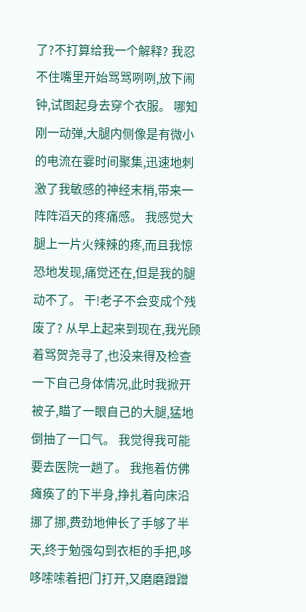了?不打算给我一个解释? 我忍不住嘴里开始骂骂咧咧,放下闹钟,试图起身去穿个衣服。 哪知刚一动弹,大腿内侧像是有微小的电流在霎时间聚集,迅速地刺激了我敏感的神经末梢,带来一阵阵滔天的疼痛感。 我感觉大腿上一片火辣辣的疼,而且我惊恐地发现,痛觉还在,但是我的腿动不了。 干!老子不会变成个残废了? 从早上起来到现在,我光顾着骂贺尧寻了,也没来得及检查一下自己身体情况,此时我掀开被子,瞄了一眼自己的大腿,猛地倒抽了一口气。 我觉得我可能要去医院一趟了。 我拖着仿佛瘫痪了的下半身,挣扎着向床沿挪了挪,费劲地伸长了手够了半天,终于勉强勾到衣柜的手把,哆哆嗦嗦着把门打开,又磨磨蹭蹭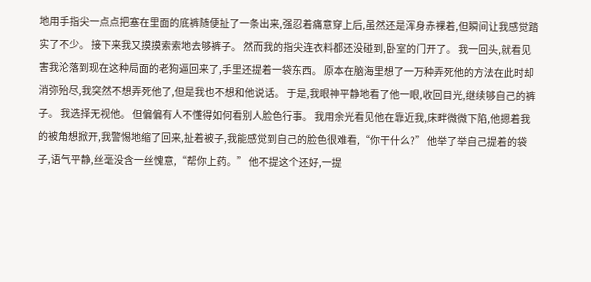地用手指尖一点点把塞在里面的底裤随便扯了一条出来,强忍着痛意穿上后,虽然还是浑身赤裸着,但瞬间让我感觉踏实了不少。 接下来我又摸摸索索地去够裤子。 然而我的指尖连衣料都还没碰到,卧室的门开了。 我一回头,就看见害我沦落到现在这种局面的老狗逼回来了,手里还提着一袋东西。 原本在脑海里想了一万种弄死他的方法在此时却消弥殆尽,我突然不想弄死他了,但是我也不想和他说话。 于是,我眼神平静地看了他一眼,收回目光,继续够自己的裤子。 我选择无视他。 但偏偏有人不懂得如何看别人脸色行事。 我用余光看见他在靠近我,床畔微微下陷,他摁着我的被角想掀开,我警惕地缩了回来,扯着被子,我能感觉到自己的脸色很难看,“你干什么?” 他举了举自己提着的袋子,语气平静,丝毫没含一丝愧意,“帮你上药。” 他不提这个还好,一提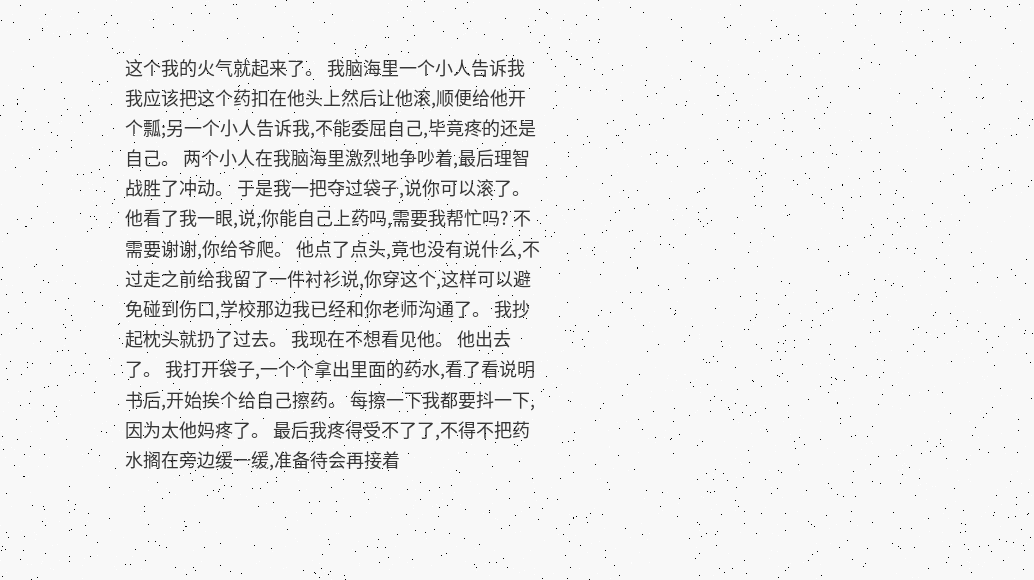这个我的火气就起来了。 我脑海里一个小人告诉我我应该把这个药扣在他头上然后让他滚,顺便给他开个瓢;另一个小人告诉我,不能委屈自己,毕竟疼的还是自己。 两个小人在我脑海里激烈地争吵着,最后理智战胜了冲动。 于是我一把夺过袋子,说你可以滚了。 他看了我一眼,说,你能自己上药吗,需要我帮忙吗? 不需要谢谢,你给爷爬。 他点了点头,竟也没有说什么,不过走之前给我留了一件衬衫说,你穿这个,这样可以避免碰到伤口,学校那边我已经和你老师沟通了。 我抄起枕头就扔了过去。 我现在不想看见他。 他出去了。 我打开袋子,一个个拿出里面的药水,看了看说明书后,开始挨个给自己擦药。 每擦一下我都要抖一下,因为太他妈疼了。 最后我疼得受不了了,不得不把药水搁在旁边缓一缓,准备待会再接着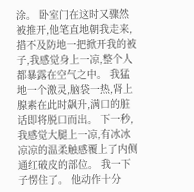涂。 卧室门在这时又骤然被推开,他笔直地朝我走来,措不及防地一把掀开我的被子,我感觉身上一凉,整个人都暴露在空气之中。 我猛地一个激灵,脑袋一热,肾上腺素在此时飙升,满口的脏话即将脱口而出。 下一秒,我感觉大腿上一凉,有冰冰凉凉的温柔触感覆上了内侧通红破皮的部位。 我一下子愣住了。 他动作十分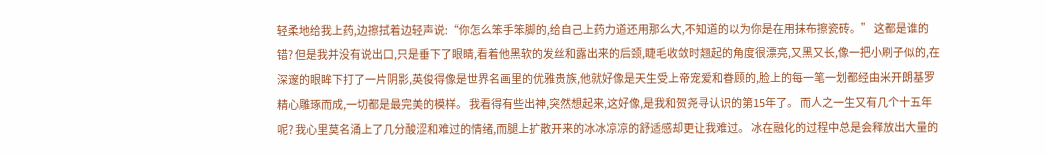轻柔地给我上药,边擦拭着边轻声说:“你怎么笨手笨脚的,给自己上药力道还用那么大,不知道的以为你是在用抹布擦瓷砖。” 这都是谁的错? 但是我并没有说出口,只是垂下了眼睛,看着他黑软的发丝和露出来的后颈,睫毛收敛时翘起的角度很漂亮,又黑又长,像一把小刷子似的,在深邃的眼眸下打了一片阴影,英俊得像是世界名画里的优雅贵族,他就好像是天生受上帝宠爱和眷顾的,脸上的每一笔一划都经由米开朗基罗精心雕琢而成,一切都是最完美的模样。 我看得有些出神,突然想起来,这好像,是我和贺尧寻认识的第15年了。 而人之一生又有几个十五年呢? 我心里莫名涌上了几分酸涩和难过的情绪,而腿上扩散开来的冰冰凉凉的舒适感却更让我难过。 冰在融化的过程中总是会释放出大量的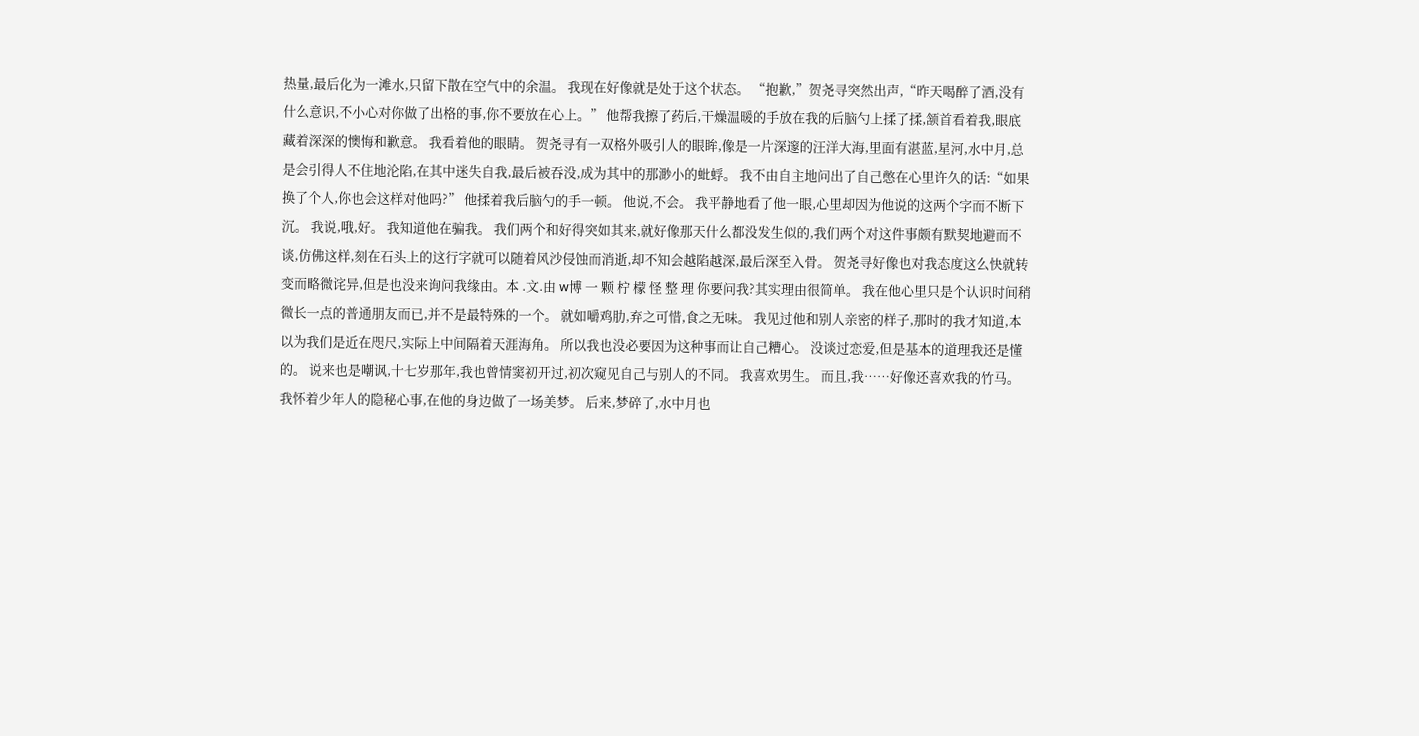热量,最后化为一滩水,只留下散在空气中的余温。 我现在好像就是处于这个状态。 “抱歉,”贺尧寻突然出声,“昨天喝醉了酒,没有什么意识,不小心对你做了出格的事,你不要放在心上。” 他帮我擦了药后,干燥温暖的手放在我的后脑勺上揉了揉,颔首看着我,眼底藏着深深的懊悔和歉意。 我看着他的眼睛。 贺尧寻有一双格外吸引人的眼眸,像是一片深邃的汪洋大海,里面有湛蓝,星河,水中月,总是会引得人不住地沦陷,在其中迷失自我,最后被吞没,成为其中的那渺小的蚍蜉。 我不由自主地问出了自己憋在心里许久的话:“如果换了个人,你也会这样对他吗?” 他揉着我后脑勺的手一顿。 他说,不会。 我平静地看了他一眼,心里却因为他说的这两个字而不断下沉。 我说,哦,好。 我知道他在骗我。 我们两个和好得突如其来,就好像那天什么都没发生似的,我们两个对这件事颇有默契地避而不谈,仿佛这样,刻在石头上的这行字就可以随着风沙侵蚀而消逝,却不知会越陷越深,最后深至入骨。 贺尧寻好像也对我态度这么快就转变而略微诧异,但是也没来询问我缘由。本 .文.由 w博 一 颗 柠 檬 怪 整 理 你要问我?其实理由很简单。 我在他心里只是个认识时间稍微长一点的普通朋友而已,并不是最特殊的一个。 就如嚼鸡肋,弃之可惜,食之无味。 我见过他和别人亲密的样子,那时的我才知道,本以为我们是近在咫尺,实际上中间隔着天涯海角。 所以我也没必要因为这种事而让自己糟心。 没谈过恋爱,但是基本的道理我还是懂的。 说来也是嘲讽,十七岁那年,我也曾情窦初开过,初次窥见自己与别人的不同。 我喜欢男生。 而且,我……好像还喜欢我的竹马。 我怀着少年人的隐秘心事,在他的身边做了一场美梦。 后来,梦碎了,水中月也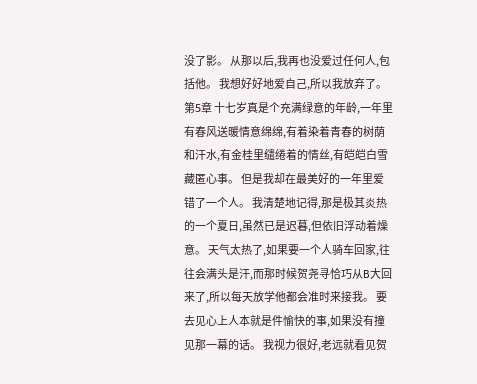没了影。 从那以后,我再也没爱过任何人,包括他。 我想好好地爱自己,所以我放弃了。 第5章 十七岁真是个充满绿意的年龄,一年里有春风送暖情意绵绵,有着染着青春的树荫和汗水,有金桂里缱绻着的情丝,有皑皑白雪藏匿心事。 但是我却在最美好的一年里爱错了一个人。 我清楚地记得,那是极其炎热的一个夏日,虽然已是迟暮,但依旧浮动着燥意。 天气太热了,如果要一个人骑车回家,往往会满头是汗,而那时候贺尧寻恰巧从B大回来了,所以每天放学他都会准时来接我。 要去见心上人本就是件愉快的事,如果没有撞见那一幕的话。 我视力很好,老远就看见贺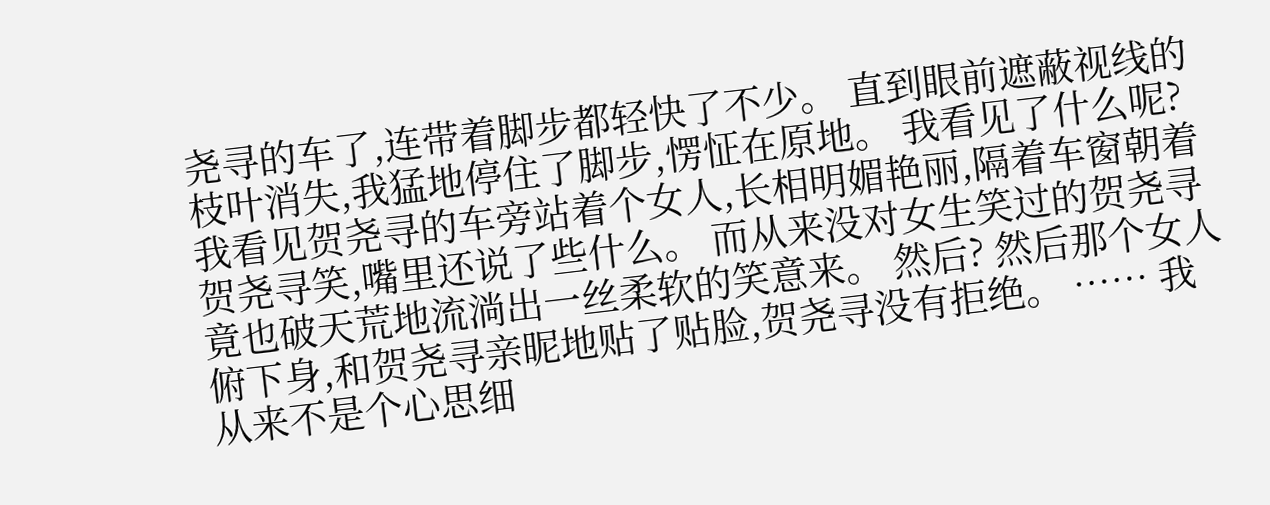尧寻的车了,连带着脚步都轻快了不少。 直到眼前遮蔽视线的枝叶消失,我猛地停住了脚步,愣怔在原地。 我看见了什么呢? 我看见贺尧寻的车旁站着个女人,长相明媚艳丽,隔着车窗朝着贺尧寻笑,嘴里还说了些什么。 而从来没对女生笑过的贺尧寻竟也破天荒地流淌出一丝柔软的笑意来。 然后? 然后那个女人俯下身,和贺尧寻亲昵地贴了贴脸,贺尧寻没有拒绝。 …… 我从来不是个心思细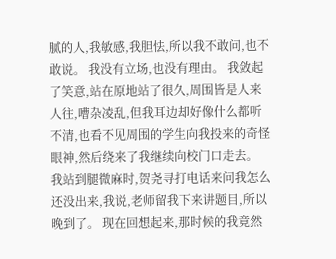腻的人,我敏感,我胆怯,所以我不敢问,也不敢说。 我没有立场,也没有理由。 我敛起了笑意,站在原地站了很久,周围皆是人来人往,嘈杂凌乱,但我耳边却好像什么都听不清,也看不见周围的学生向我投来的奇怪眼神,然后绕来了我继续向校门口走去。 我站到腿微麻时,贺尧寻打电话来问我怎么还没出来,我说,老师留我下来讲题目,所以晚到了。 现在回想起来,那时候的我竟然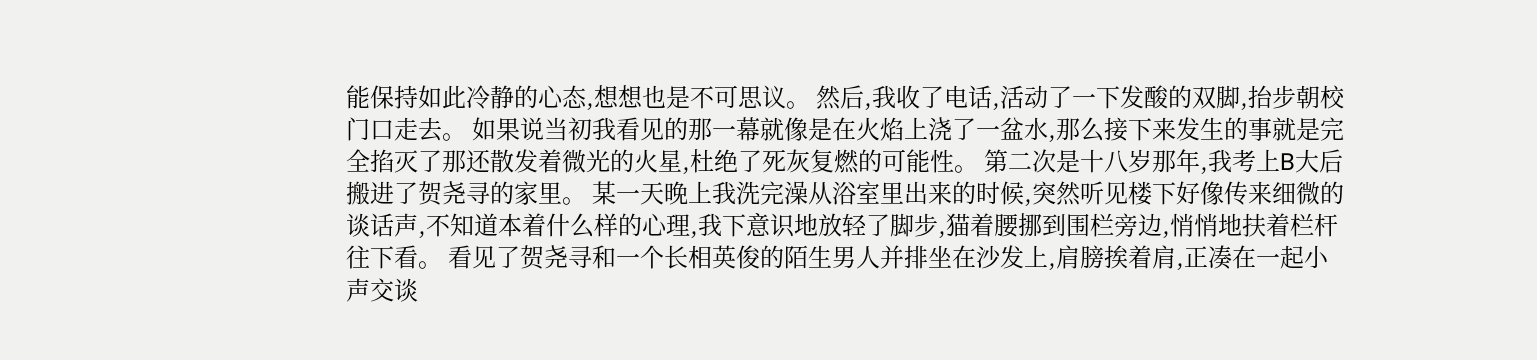能保持如此冷静的心态,想想也是不可思议。 然后,我收了电话,活动了一下发酸的双脚,抬步朝校门口走去。 如果说当初我看见的那一幕就像是在火焰上浇了一盆水,那么接下来发生的事就是完全掐灭了那还散发着微光的火星,杜绝了死灰复燃的可能性。 第二次是十八岁那年,我考上B大后搬进了贺尧寻的家里。 某一天晚上我洗完澡从浴室里出来的时候,突然听见楼下好像传来细微的谈话声,不知道本着什么样的心理,我下意识地放轻了脚步,猫着腰挪到围栏旁边,悄悄地扶着栏杆往下看。 看见了贺尧寻和一个长相英俊的陌生男人并排坐在沙发上,肩膀挨着肩,正凑在一起小声交谈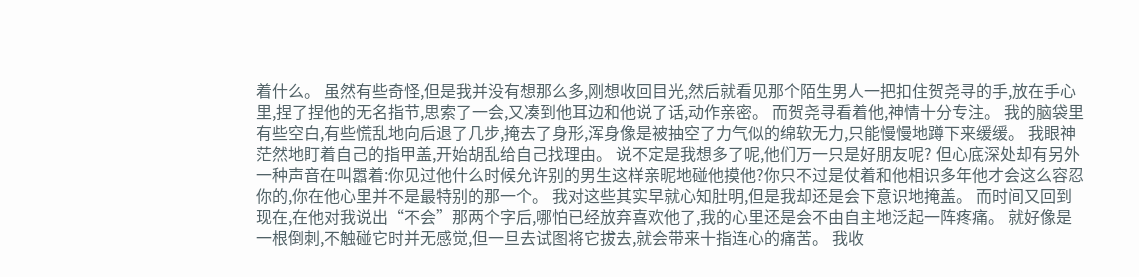着什么。 虽然有些奇怪,但是我并没有想那么多,刚想收回目光,然后就看见那个陌生男人一把扣住贺尧寻的手,放在手心里,捏了捏他的无名指节,思索了一会,又凑到他耳边和他说了话,动作亲密。 而贺尧寻看着他,神情十分专注。 我的脑袋里有些空白,有些慌乱地向后退了几步,掩去了身形,浑身像是被抽空了力气似的绵软无力,只能慢慢地蹲下来缓缓。 我眼神茫然地盯着自己的指甲盖,开始胡乱给自己找理由。 说不定是我想多了呢,他们万一只是好朋友呢? 但心底深处却有另外一种声音在叫嚣着:你见过他什么时候允许别的男生这样亲昵地碰他摸他?你只不过是仗着和他相识多年他才会这么容忍你的,你在他心里并不是最特别的那一个。 我对这些其实早就心知肚明,但是我却还是会下意识地掩盖。 而时间又回到现在,在他对我说出“不会”那两个字后,哪怕已经放弃喜欢他了,我的心里还是会不由自主地泛起一阵疼痛。 就好像是一根倒刺,不触碰它时并无感觉,但一旦去试图将它拔去,就会带来十指连心的痛苦。 我收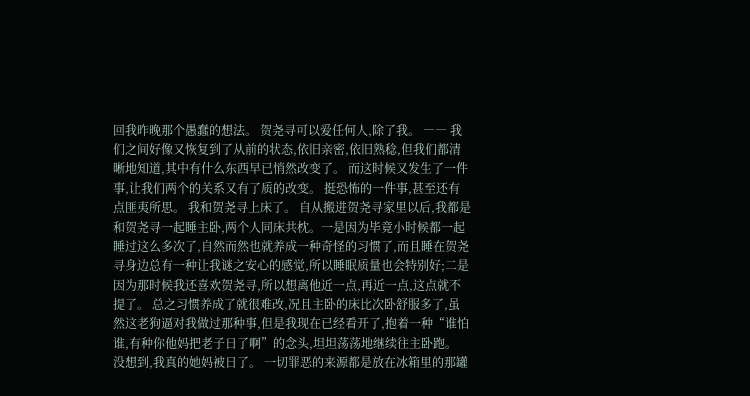回我昨晚那个愚蠢的想法。 贺尧寻可以爱任何人,除了我。 ―― 我们之间好像又恢复到了从前的状态,依旧亲密,依旧熟稔,但我们都清晰地知道,其中有什么东西早已悄然改变了。 而这时候又发生了一件事,让我们两个的关系又有了质的改变。 挺恐怖的一件事,甚至还有点匪夷所思。 我和贺尧寻上床了。 自从搬进贺尧寻家里以后,我都是和贺尧寻一起睡主卧,两个人同床共枕。一是因为毕竟小时候都一起睡过这么多次了,自然而然也就养成一种奇怪的习惯了,而且睡在贺尧寻身边总有一种让我谜之安心的感觉,所以睡眠质量也会特别好;二是因为那时候我还喜欢贺尧寻,所以想离他近一点,再近一点,这点就不提了。 总之习惯养成了就很难改,况且主卧的床比次卧舒服多了,虽然这老狗逼对我做过那种事,但是我现在已经看开了,抱着一种“谁怕谁,有种你他妈把老子日了啊”的念头,坦坦荡荡地继续往主卧跑。 没想到,我真的她妈被日了。 一切罪恶的来源都是放在冰箱里的那罐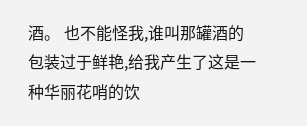酒。 也不能怪我,谁叫那罐酒的包装过于鲜艳,给我产生了这是一种华丽花哨的饮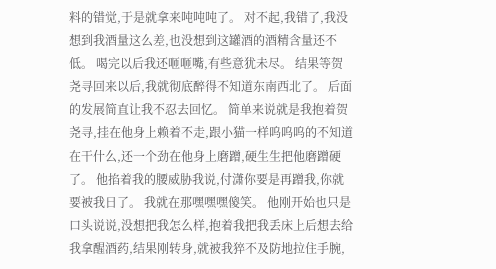料的错觉,于是就拿来吨吨吨了。 对不起,我错了,我没想到我酒量这么差,也没想到这罐酒的酒精含量还不低。 喝完以后我还咂咂嘴,有些意犹未尽。 结果等贺尧寻回来以后,我就彻底醉得不知道东南西北了。 后面的发展简直让我不忍去回忆。 简单来说就是我抱着贺尧寻,挂在他身上赖着不走,跟小猫一样呜呜呜的不知道在干什么,还一个劲在他身上磨蹭,硬生生把他磨蹭硬了。 他掐着我的腰威胁我说,付潇你要是再蹭我,你就要被我日了。 我就在那嘿嘿嘿傻笑。 他刚开始也只是口头说说,没想把我怎么样,抱着我把我丢床上后想去给我拿醒酒药,结果刚转身,就被我猝不及防地拉住手腕,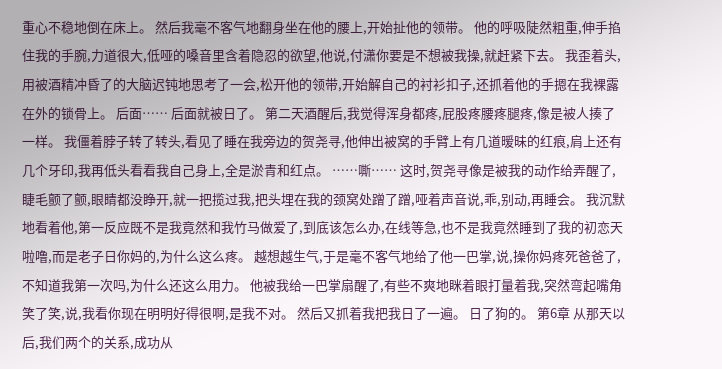重心不稳地倒在床上。 然后我毫不客气地翻身坐在他的腰上,开始扯他的领带。 他的呼吸陡然粗重,伸手掐住我的手腕,力道很大,低哑的嗓音里含着隐忍的欲望,他说,付潇你要是不想被我操,就赶紧下去。 我歪着头,用被酒精冲昏了的大脑迟钝地思考了一会,松开他的领带,开始解自己的衬衫扣子,还抓着他的手摁在我裸露在外的锁骨上。 后面…… 后面就被日了。 第二天酒醒后,我觉得浑身都疼,屁股疼腰疼腿疼,像是被人揍了一样。 我僵着脖子转了转头,看见了睡在我旁边的贺尧寻,他伸出被窝的手臂上有几道暧昧的红痕,肩上还有几个牙印,我再低头看看我自己身上,全是淤青和红点。 ……嘶…… 这时,贺尧寻像是被我的动作给弄醒了,睫毛颤了颤,眼睛都没睁开,就一把揽过我,把头埋在我的颈窝处蹭了蹭,哑着声音说,乖,别动,再睡会。 我沉默地看着他,第一反应既不是我竟然和我竹马做爱了,到底该怎么办,在线等急,也不是我竟然睡到了我的初恋天啦噜,而是老子日你妈的,为什么这么疼。 越想越生气,于是毫不客气地给了他一巴掌,说,操你妈疼死爸爸了,不知道我第一次吗,为什么还这么用力。 他被我给一巴掌扇醒了,有些不爽地眯着眼打量着我,突然弯起嘴角笑了笑,说,我看你现在明明好得很啊,是我不对。 然后又抓着我把我日了一遍。 日了狗的。 第6章 从那天以后,我们两个的关系,成功从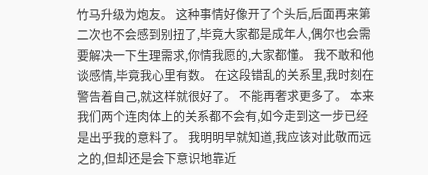竹马升级为炮友。 这种事情好像开了个头后,后面再来第二次也不会感到别扭了,毕竟大家都是成年人,偶尔也会需要解决一下生理需求,你情我愿的,大家都懂。 我不敢和他谈感情,毕竟我心里有数。 在这段错乱的关系里,我时刻在警告着自己,就这样就很好了。 不能再奢求更多了。 本来我们两个连肉体上的关系都不会有,如今走到这一步已经是出乎我的意料了。 我明明早就知道,我应该对此敬而远之的,但却还是会下意识地靠近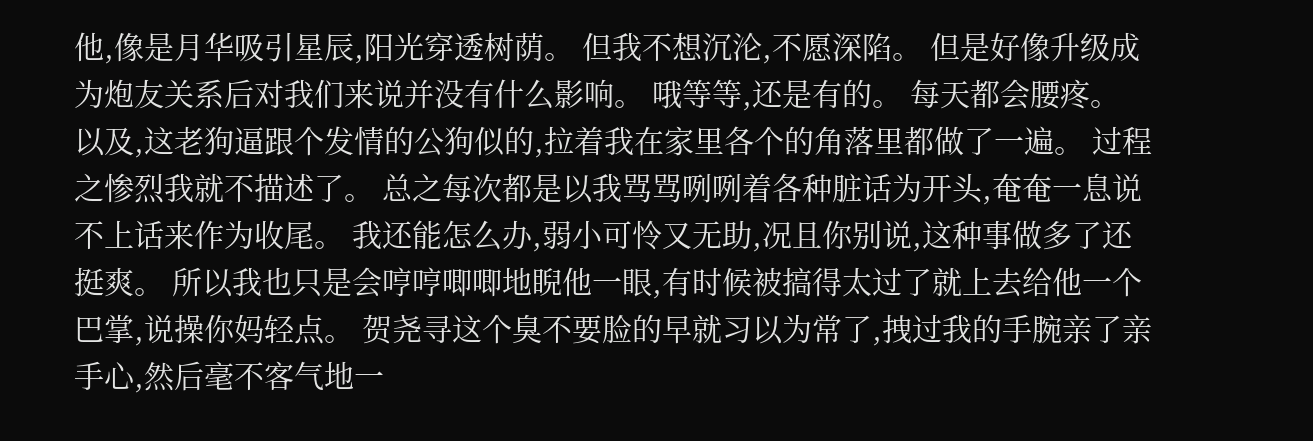他,像是月华吸引星辰,阳光穿透树荫。 但我不想沉沦,不愿深陷。 但是好像升级成为炮友关系后对我们来说并没有什么影响。 哦等等,还是有的。 每天都会腰疼。 以及,这老狗逼跟个发情的公狗似的,拉着我在家里各个的角落里都做了一遍。 过程之惨烈我就不描述了。 总之每次都是以我骂骂咧咧着各种脏话为开头,奄奄一息说不上话来作为收尾。 我还能怎么办,弱小可怜又无助,况且你别说,这种事做多了还挺爽。 所以我也只是会哼哼唧唧地睨他一眼,有时候被搞得太过了就上去给他一个巴掌,说操你妈轻点。 贺尧寻这个臭不要脸的早就习以为常了,拽过我的手腕亲了亲手心,然后毫不客气地一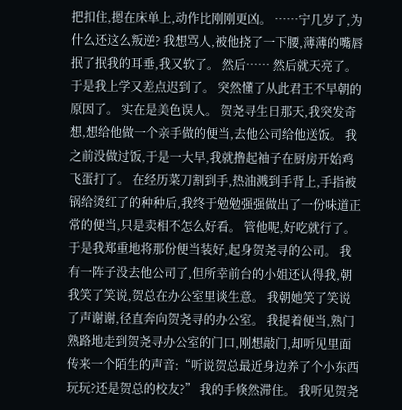把扣住,摁在床单上,动作比刚刚更凶。 ……宁几岁了,为什么还这么叛逆? 我想骂人,被他挠了一下腰,薄薄的嘴唇抿了抿我的耳垂,我又软了。 然后…… 然后就天亮了。 于是我上学又差点迟到了。 突然懂了从此君王不早朝的原因了。 实在是美色误人。 贺尧寻生日那天,我突发奇想,想给他做一个亲手做的便当,去他公司给他送饭。 我之前没做过饭,于是一大早,我就撸起袖子在厨房开始鸡飞蛋打了。 在经历菜刀割到手,热油溅到手背上,手指被锅给烫红了的种种后,我终于勉勉强强做出了一份味道正常的便当,只是卖相不怎么好看。 管他呢,好吃就行了。 于是我郑重地将那份便当装好,起身贺尧寻的公司。 我有一阵子没去他公司了,但所幸前台的小姐还认得我,朝我笑了笑说,贺总在办公室里谈生意。 我朝她笑了笑说了声谢谢,径直奔向贺尧寻的办公室。 我提着便当,熟门熟路地走到贺尧寻办公室的门口,刚想敲门,却听见里面传来一个陌生的声音:“听说贺总最近身边养了个小东西玩玩?还是贺总的校友?” 我的手倏然滞住。 我听见贺尧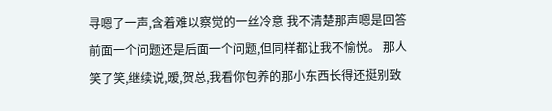寻嗯了一声,含着难以察觉的一丝冷意 我不清楚那声嗯是回答前面一个问题还是后面一个问题,但同样都让我不愉悦。 那人笑了笑,继续说,暧,贺总,我看你包养的那小东西长得还挺别致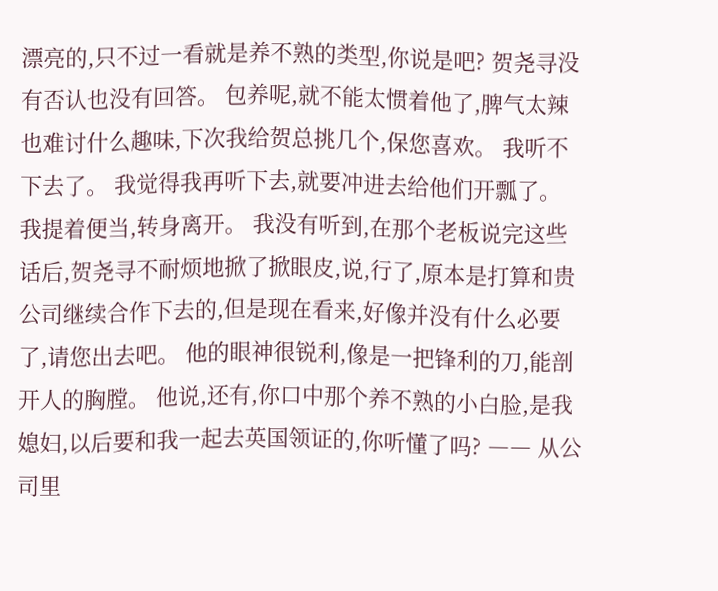漂亮的,只不过一看就是养不熟的类型,你说是吧? 贺尧寻没有否认也没有回答。 包养呢,就不能太惯着他了,脾气太辣也难讨什么趣味,下次我给贺总挑几个,保您喜欢。 我听不下去了。 我觉得我再听下去,就要冲进去给他们开瓢了。 我提着便当,转身离开。 我没有听到,在那个老板说完这些话后,贺尧寻不耐烦地掀了掀眼皮,说,行了,原本是打算和贵公司继续合作下去的,但是现在看来,好像并没有什么必要了,请您出去吧。 他的眼神很锐利,像是一把锋利的刀,能剖开人的胸膛。 他说,还有,你口中那个养不熟的小白脸,是我媳妇,以后要和我一起去英国领证的,你听懂了吗? ―― 从公司里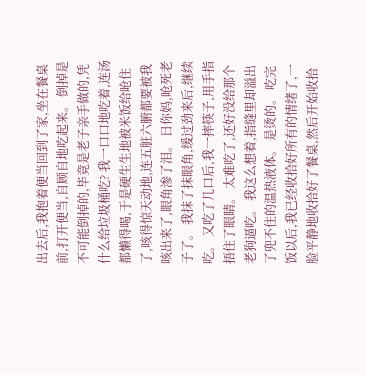出去后,我抱着便当回到了家,坐在餐桌前,打开便当,自顾自地吃起来。 倒掉是不可能倒掉的,毕竟是老子亲手做的,凭什么给垃圾桶吃? 我一口口地吃着,连汤都懒得喝,于是硬生生地被米饭给呛住了,咳得惊天动地,连五脏六腑都要被我咳出来了,眼角渗了泪。 日你妈,呛死老子了。 我抹了抹眼角,缓过劲来后,继续吃。 又吃了几口后,我一摔筷子,用手指捂住了眼睛。 太难吃了,还好没给那个老狗逼吃。 我这么想着,指缝里却溢出了兜不住的温热液体。 是烫的。 吃完饭以后,我已经收拾好所有的情绪了,一脸平静地收拾好了餐桌,然后开始收拾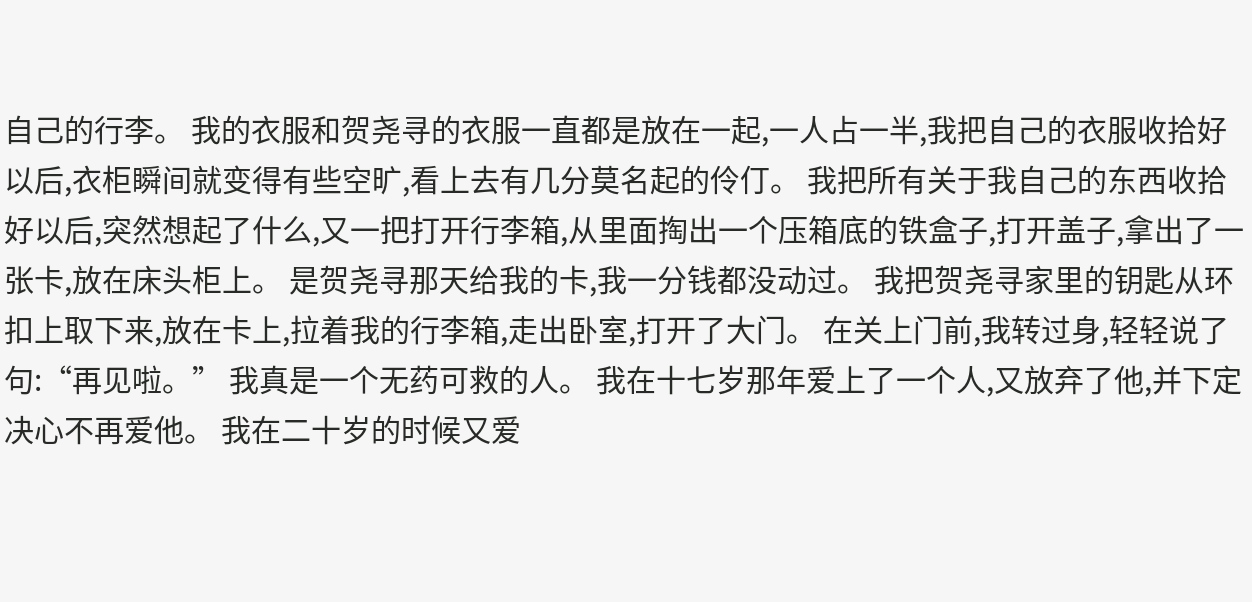自己的行李。 我的衣服和贺尧寻的衣服一直都是放在一起,一人占一半,我把自己的衣服收拾好以后,衣柜瞬间就变得有些空旷,看上去有几分莫名起的伶仃。 我把所有关于我自己的东西收拾好以后,突然想起了什么,又一把打开行李箱,从里面掏出一个压箱底的铁盒子,打开盖子,拿出了一张卡,放在床头柜上。 是贺尧寻那天给我的卡,我一分钱都没动过。 我把贺尧寻家里的钥匙从环扣上取下来,放在卡上,拉着我的行李箱,走出卧室,打开了大门。 在关上门前,我转过身,轻轻说了句:“再见啦。” 我真是一个无药可救的人。 我在十七岁那年爱上了一个人,又放弃了他,并下定决心不再爱他。 我在二十岁的时候又爱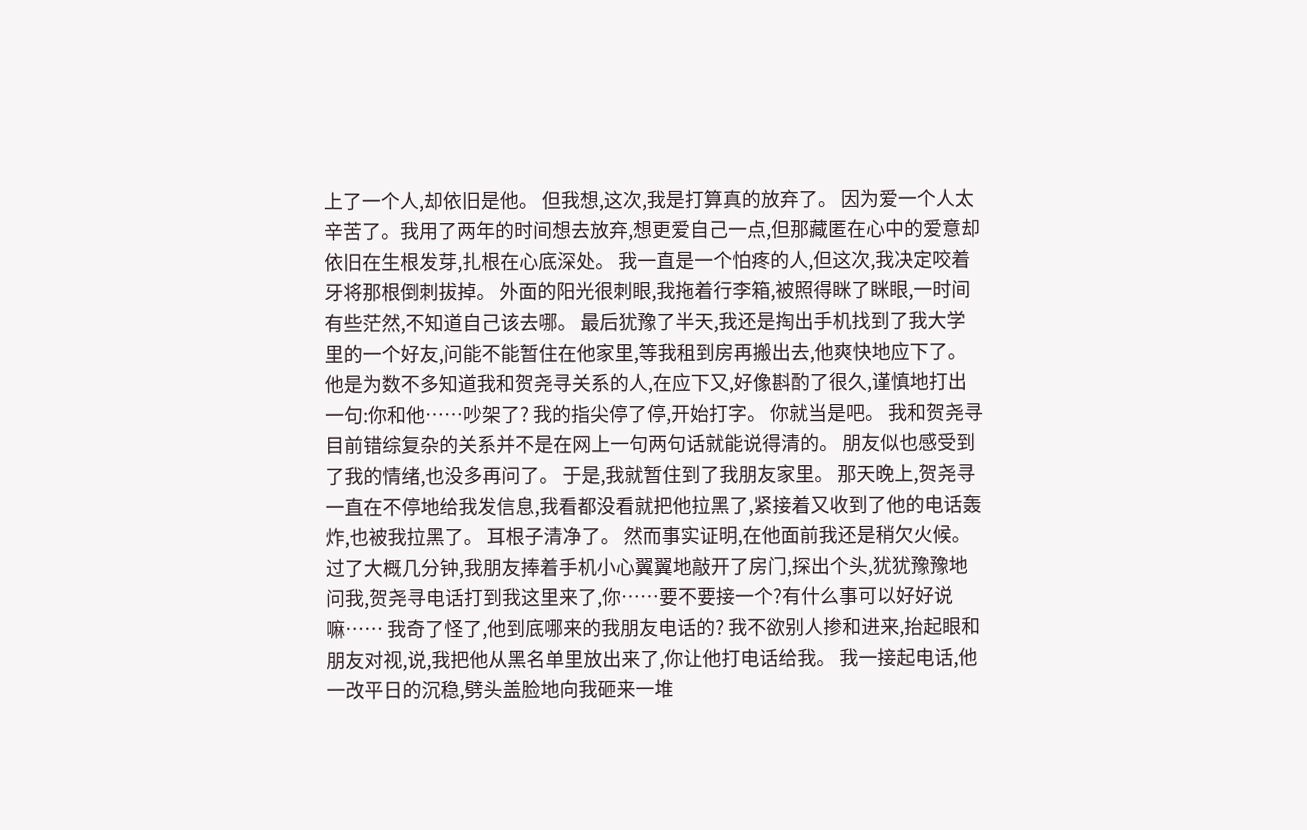上了一个人,却依旧是他。 但我想,这次,我是打算真的放弃了。 因为爱一个人太辛苦了。我用了两年的时间想去放弃,想更爱自己一点,但那藏匿在心中的爱意却依旧在生根发芽,扎根在心底深处。 我一直是一个怕疼的人,但这次,我决定咬着牙将那根倒刺拔掉。 外面的阳光很刺眼,我拖着行李箱,被照得眯了眯眼,一时间有些茫然,不知道自己该去哪。 最后犹豫了半天,我还是掏出手机找到了我大学里的一个好友,问能不能暂住在他家里,等我租到房再搬出去,他爽快地应下了。 他是为数不多知道我和贺尧寻关系的人,在应下又,好像斟酌了很久,谨慎地打出一句:你和他……吵架了? 我的指尖停了停,开始打字。 你就当是吧。 我和贺尧寻目前错综复杂的关系并不是在网上一句两句话就能说得清的。 朋友似也感受到了我的情绪,也没多再问了。 于是,我就暂住到了我朋友家里。 那天晚上,贺尧寻一直在不停地给我发信息,我看都没看就把他拉黑了,紧接着又收到了他的电话轰炸,也被我拉黑了。 耳根子清净了。 然而事实证明,在他面前我还是稍欠火候。 过了大概几分钟,我朋友捧着手机小心翼翼地敲开了房门,探出个头,犹犹豫豫地问我,贺尧寻电话打到我这里来了,你……要不要接一个?有什么事可以好好说嘛…… 我奇了怪了,他到底哪来的我朋友电话的? 我不欲别人掺和进来,抬起眼和朋友对视,说,我把他从黑名单里放出来了,你让他打电话给我。 我一接起电话,他一改平日的沉稳,劈头盖脸地向我砸来一堆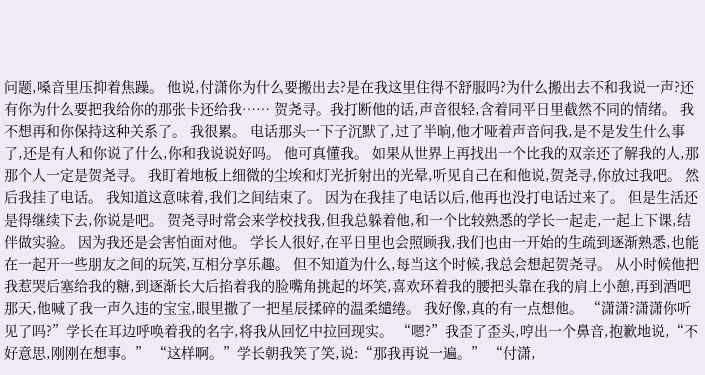问题,嗓音里压抑着焦躁。 他说,付潇你为什么要搬出去?是在我这里住得不舒服吗?为什么搬出去不和我说一声?还有你为什么要把我给你的那张卡还给我…… 贺尧寻。我打断他的话,声音很轻,含着同平日里截然不同的情绪。 我不想再和你保持这种关系了。 我很累。 电话那头一下子沉默了,过了半晌,他才哑着声音问我,是不是发生什么事了,还是有人和你说了什么,你和我说说好吗。 他可真懂我。 如果从世界上再找出一个比我的双亲还了解我的人,那那个人一定是贺尧寻。 我盯着地板上细微的尘埃和灯光折射出的光晕,听见自己在和他说,贺尧寻,你放过我吧。 然后我挂了电话。 我知道这意味着,我们之间结束了。 因为在我挂了电话以后,他再也没打电话过来了。 但是生活还是得继续下去,你说是吧。 贺尧寻时常会来学校找我,但我总躲着他,和一个比较熟悉的学长一起走,一起上下课,结伴做实验。 因为我还是会害怕面对他。 学长人很好,在平日里也会照顾我,我们也由一开始的生疏到逐渐熟悉,也能在一起开一些朋友之间的玩笑,互相分享乐趣。 但不知道为什么,每当这个时候,我总会想起贺尧寻。 从小时候他把我惹哭后塞给我的糖,到逐渐长大后掐着我的脸嘴角挑起的坏笑,喜欢环着我的腰把头靠在我的肩上小憩,再到酒吧那天,他喊了我一声久违的宝宝,眼里撒了一把星辰揉碎的温柔缱绻。 我好像,真的有一点想他。 “潇潇?潇潇你听见了吗?”学长在耳边呼唤着我的名字,将我从回忆中拉回现实。 “嗯?”我歪了歪头,哼出一个鼻音,抱歉地说,“不好意思,刚刚在想事。” “这样啊。”学长朝我笑了笑,说:“那我再说一遍。” “付潇,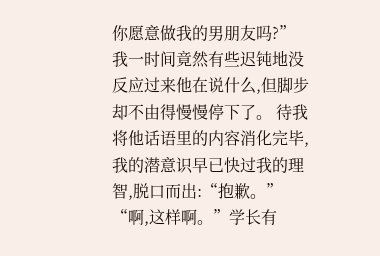你愿意做我的男朋友吗?” 我一时间竟然有些迟钝地没反应过来他在说什么,但脚步却不由得慢慢停下了。 待我将他话语里的内容消化完毕,我的潜意识早已快过我的理智,脱口而出:“抱歉。” “啊,这样啊。”学长有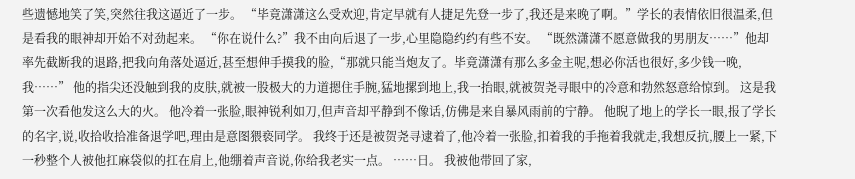些遗憾地笑了笑,突然往我这逼近了一步。 “毕竟潇潇这么受欢迎,肯定早就有人捷足先登一步了,我还是来晚了啊。”学长的表情依旧很温柔,但是看我的眼神却开始不对劲起来。 “你在说什么?”我不由向后退了一步,心里隐隐约约有些不安。 “既然潇潇不愿意做我的男朋友……”他却率先截断我的退路,把我向角落处逼近,甚至想伸手摸我的脸,“那就只能当炮友了。毕竟潇潇有那么多金主呢,想必你活也很好,多少钱一晚,我……” 他的指尖还没触到我的皮肤,就被一股极大的力道摁住手腕,猛地摞到地上,我一抬眼,就被贺尧寻眼中的冷意和勃然怒意给惊到。 这是我第一次看他发这么大的火。 他冷着一张脸,眼神锐利如刀,但声音却平静到不像话,仿佛是来自暴风雨前的宁静。 他睨了地上的学长一眼,报了学长的名字,说,收拾收拾准备退学吧,理由是意图猥亵同学。 我终于还是被贺尧寻逮着了,他冷着一张脸,扣着我的手拖着我就走,我想反抗,腰上一紧,下一秒整个人被他扛麻袋似的扛在肩上,他绷着声音说,你给我老实一点。 ……日。 我被他带回了家,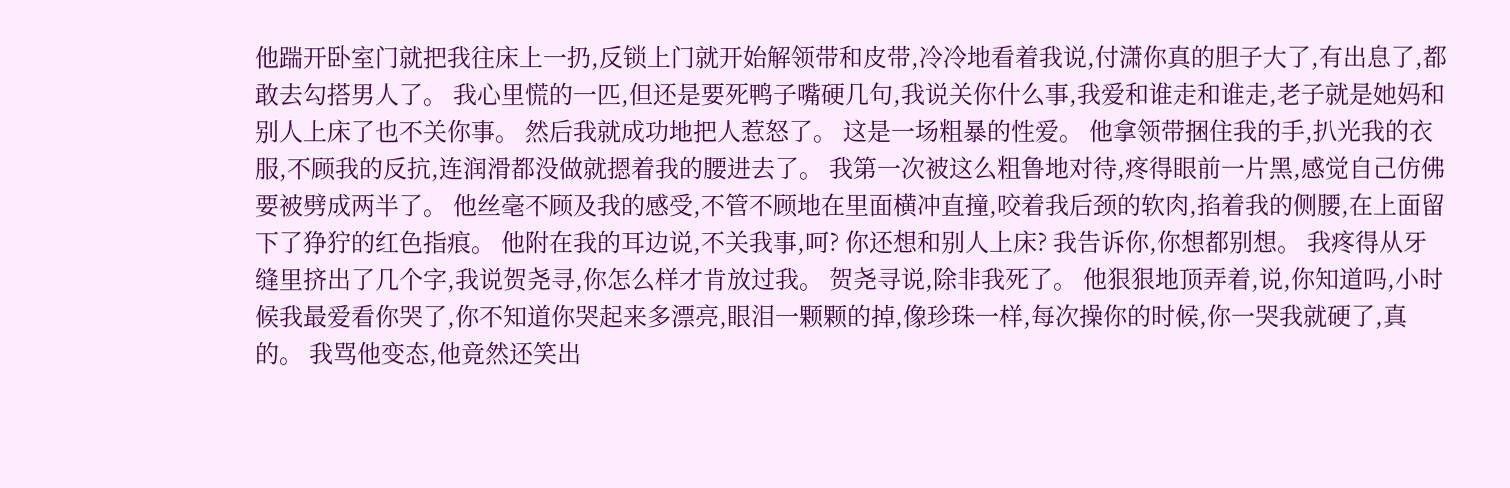他踹开卧室门就把我往床上一扔,反锁上门就开始解领带和皮带,冷冷地看着我说,付潇你真的胆子大了,有出息了,都敢去勾搭男人了。 我心里慌的一匹,但还是要死鸭子嘴硬几句,我说关你什么事,我爱和谁走和谁走,老子就是她妈和别人上床了也不关你事。 然后我就成功地把人惹怒了。 这是一场粗暴的性爱。 他拿领带捆住我的手,扒光我的衣服,不顾我的反抗,连润滑都没做就摁着我的腰进去了。 我第一次被这么粗鲁地对待,疼得眼前一片黑,感觉自己仿佛要被劈成两半了。 他丝毫不顾及我的感受,不管不顾地在里面横冲直撞,咬着我后颈的软肉,掐着我的侧腰,在上面留下了狰狞的红色指痕。 他附在我的耳边说,不关我事,呵? 你还想和别人上床? 我告诉你,你想都别想。 我疼得从牙缝里挤出了几个字,我说贺尧寻,你怎么样才肯放过我。 贺尧寻说,除非我死了。 他狠狠地顶弄着,说,你知道吗,小时候我最爱看你哭了,你不知道你哭起来多漂亮,眼泪一颗颗的掉,像珍珠一样,每次操你的时候,你一哭我就硬了,真的。 我骂他变态,他竟然还笑出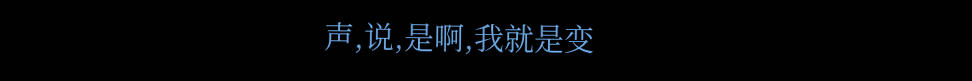声,说,是啊,我就是变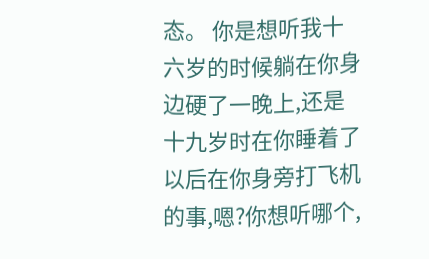态。 你是想听我十六岁的时候躺在你身边硬了一晚上,还是十九岁时在你睡着了以后在你身旁打飞机的事,嗯?你想听哪个,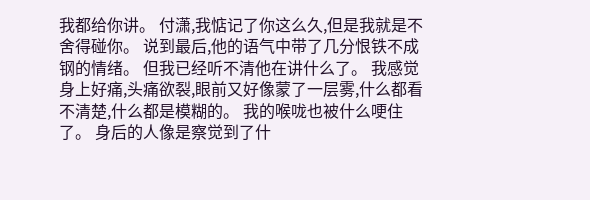我都给你讲。 付潇,我惦记了你这么久,但是我就是不舍得碰你。 说到最后,他的语气中带了几分恨铁不成钢的情绪。 但我已经听不清他在讲什么了。 我感觉身上好痛,头痛欲裂,眼前又好像蒙了一层雾,什么都看不清楚,什么都是模糊的。 我的喉咙也被什么哽住了。 身后的人像是察觉到了什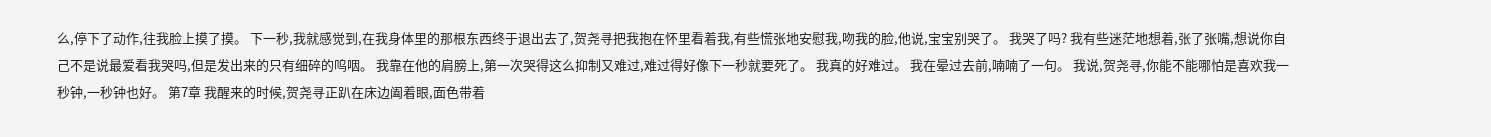么,停下了动作,往我脸上摸了摸。 下一秒,我就感觉到,在我身体里的那根东西终于退出去了,贺尧寻把我抱在怀里看着我,有些慌张地安慰我,吻我的脸,他说,宝宝别哭了。 我哭了吗? 我有些迷茫地想着,张了张嘴,想说你自己不是说最爱看我哭吗,但是发出来的只有细碎的呜咽。 我靠在他的肩膀上,第一次哭得这么抑制又难过,难过得好像下一秒就要死了。 我真的好难过。 我在晕过去前,喃喃了一句。 我说,贺尧寻,你能不能哪怕是喜欢我一秒钟,一秒钟也好。 第7章 我醒来的时候,贺尧寻正趴在床边阖着眼,面色带着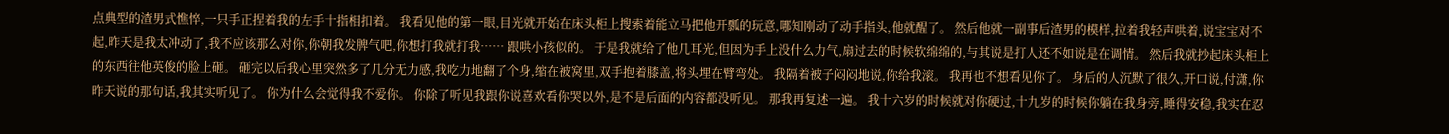点典型的渣男式憔悴,一只手正捏着我的左手十指相扣着。 我看见他的第一眼,目光就开始在床头柜上搜索着能立马把他开瓢的玩意,哪知刚动了动手指头,他就醒了。 然后他就一副事后渣男的模样,拉着我轻声哄着,说宝宝对不起,昨天是我太冲动了,我不应该那么对你,你朝我发脾气吧,你想打我就打我…… 跟哄小孩似的。 于是我就给了他几耳光,但因为手上没什么力气,扇过去的时候软绵绵的,与其说是打人还不如说是在调情。 然后我就抄起床头柜上的东西往他英俊的脸上砸。 砸完以后我心里突然多了几分无力感,我吃力地翻了个身,缩在被窝里,双手抱着膝盖,将头埋在臂弯处。 我隔着被子闷闷地说,你给我滚。 我再也不想看见你了。 身后的人沉默了很久,开口说,付潇,你昨天说的那句话,我其实听见了。 你为什么会觉得我不爱你。 你除了听见我跟你说喜欢看你哭以外,是不是后面的内容都没听见。 那我再复述一遍。 我十六岁的时候就对你硬过,十九岁的时候你躺在我身旁,睡得安稳,我实在忍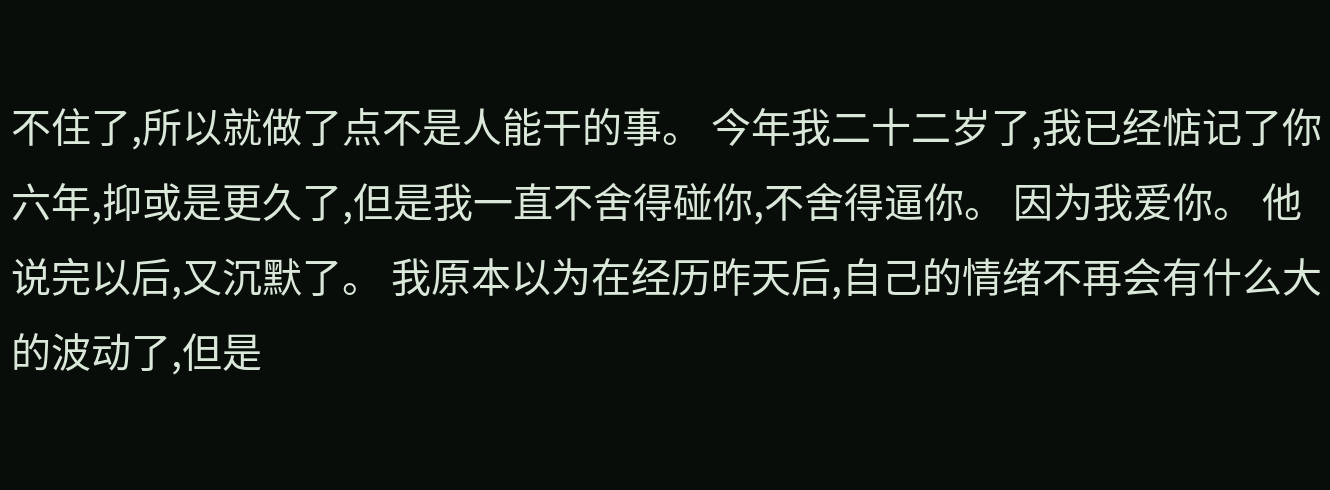不住了,所以就做了点不是人能干的事。 今年我二十二岁了,我已经惦记了你六年,抑或是更久了,但是我一直不舍得碰你,不舍得逼你。 因为我爱你。 他说完以后,又沉默了。 我原本以为在经历昨天后,自己的情绪不再会有什么大的波动了,但是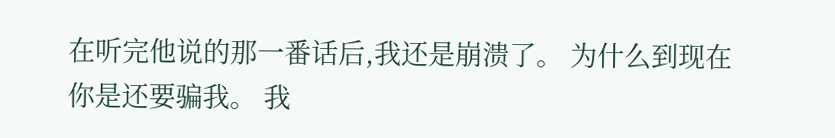在听完他说的那一番话后,我还是崩溃了。 为什么到现在你是还要骗我。 我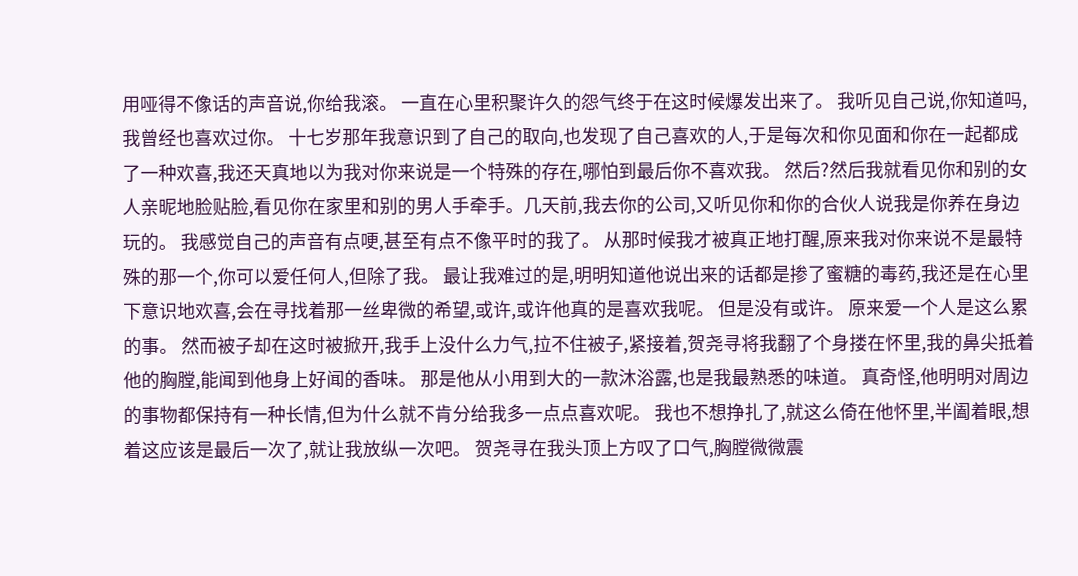用哑得不像话的声音说,你给我滚。 一直在心里积聚许久的怨气终于在这时候爆发出来了。 我听见自己说,你知道吗,我曾经也喜欢过你。 十七岁那年我意识到了自己的取向,也发现了自己喜欢的人,于是每次和你见面和你在一起都成了一种欢喜,我还天真地以为我对你来说是一个特殊的存在,哪怕到最后你不喜欢我。 然后?然后我就看见你和别的女人亲昵地脸贴脸,看见你在家里和别的男人手牵手。几天前,我去你的公司,又听见你和你的合伙人说我是你养在身边玩的。 我感觉自己的声音有点哽,甚至有点不像平时的我了。 从那时候我才被真正地打醒,原来我对你来说不是最特殊的那一个,你可以爱任何人,但除了我。 最让我难过的是,明明知道他说出来的话都是掺了蜜糖的毒药,我还是在心里下意识地欢喜,会在寻找着那一丝卑微的希望,或许,或许他真的是喜欢我呢。 但是没有或许。 原来爱一个人是这么累的事。 然而被子却在这时被掀开,我手上没什么力气,拉不住被子,紧接着,贺尧寻将我翻了个身搂在怀里,我的鼻尖抵着他的胸膛,能闻到他身上好闻的香味。 那是他从小用到大的一款沐浴露,也是我最熟悉的味道。 真奇怪,他明明对周边的事物都保持有一种长情,但为什么就不肯分给我多一点点喜欢呢。 我也不想挣扎了,就这么倚在他怀里,半阖着眼,想着这应该是最后一次了,就让我放纵一次吧。 贺尧寻在我头顶上方叹了口气,胸膛微微震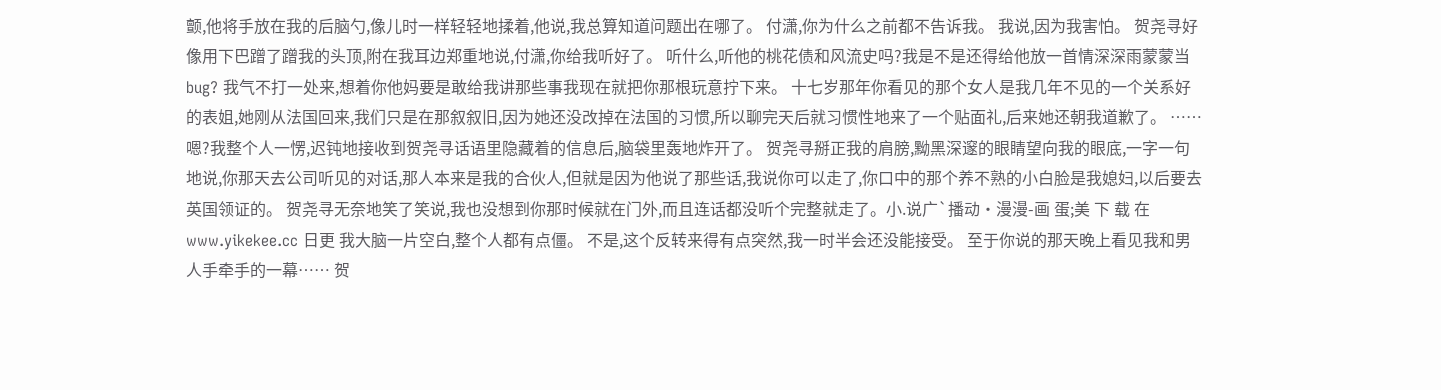颤,他将手放在我的后脑勺,像儿时一样轻轻地揉着,他说,我总算知道问题出在哪了。 付潇,你为什么之前都不告诉我。 我说,因为我害怕。 贺尧寻好像用下巴蹭了蹭我的头顶,附在我耳边郑重地说,付潇,你给我听好了。 听什么,听他的桃花债和风流史吗?我是不是还得给他放一首情深深雨蒙蒙当bug? 我气不打一处来,想着你他妈要是敢给我讲那些事我现在就把你那根玩意拧下来。 十七岁那年你看见的那个女人是我几年不见的一个关系好的表姐,她刚从法国回来,我们只是在那叙叙旧,因为她还没改掉在法国的习惯,所以聊完天后就习惯性地来了一个贴面礼,后来她还朝我道歉了。 ……嗯?我整个人一愣,迟钝地接收到贺尧寻话语里隐藏着的信息后,脑袋里轰地炸开了。 贺尧寻掰正我的肩膀,黝黑深邃的眼睛望向我的眼底,一字一句地说,你那天去公司听见的对话,那人本来是我的合伙人,但就是因为他说了那些话,我说你可以走了,你口中的那个养不熟的小白脸是我媳妇,以后要去英国领证的。 贺尧寻无奈地笑了笑说,我也没想到你那时候就在门外,而且连话都没听个完整就走了。小.说广`播动·漫漫-画 蛋;美 下 载 在www.yikekee.cc 日更 我大脑一片空白,整个人都有点僵。 不是,这个反转来得有点突然,我一时半会还没能接受。 至于你说的那天晚上看见我和男人手牵手的一幕…… 贺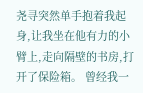尧寻突然单手抱着我起身,让我坐在他有力的小臂上,走向隔壁的书房,打开了保险箱。 曾经我一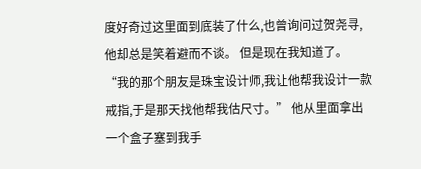度好奇过这里面到底装了什么,也曾询问过贺尧寻,他却总是笑着避而不谈。 但是现在我知道了。 “我的那个朋友是珠宝设计师,我让他帮我设计一款戒指,于是那天找他帮我估尺寸。” 他从里面拿出一个盒子塞到我手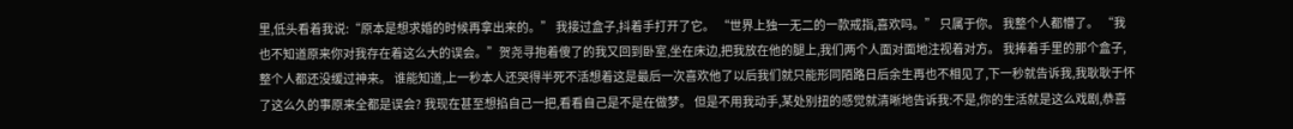里,低头看着我说:“原本是想求婚的时候再拿出来的。” 我接过盒子,抖着手打开了它。 “世界上独一无二的一款戒指,喜欢吗。” 只属于你。 我整个人都懵了。 “我也不知道原来你对我存在着这么大的误会。”贺尧寻抱着傻了的我又回到卧室,坐在床边,把我放在他的腿上,我们两个人面对面地注视着对方。 我捧着手里的那个盒子,整个人都还没缓过神来。 谁能知道,上一秒本人还哭得半死不活想着这是最后一次喜欢他了以后我们就只能形同陌路日后余生再也不相见了,下一秒就告诉我,我耿耿于怀了这么久的事原来全都是误会? 我现在甚至想掐自己一把,看看自己是不是在做梦。 但是不用我动手,某处别扭的感觉就清晰地告诉我:不是,你的生活就是这么戏剧,恭喜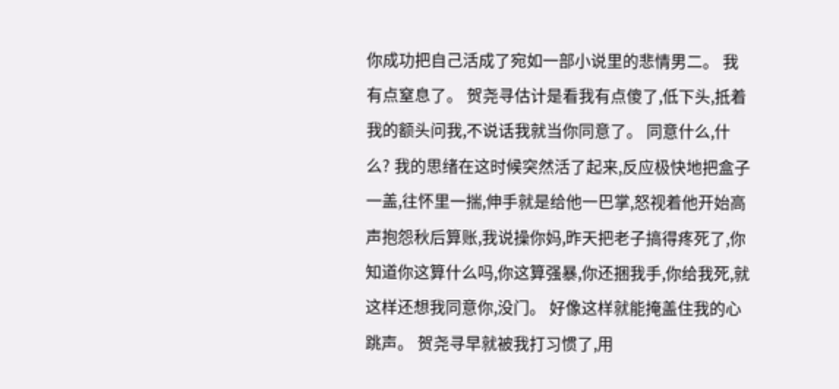你成功把自己活成了宛如一部小说里的悲情男二。 我有点窒息了。 贺尧寻估计是看我有点傻了,低下头,抵着我的额头问我,不说话我就当你同意了。 同意什么,什么? 我的思绪在这时候突然活了起来,反应极快地把盒子一盖,往怀里一揣,伸手就是给他一巴掌,怒视着他开始高声抱怨秋后算账,我说操你妈,昨天把老子搞得疼死了,你知道你这算什么吗,你这算强暴,你还捆我手,你给我死,就这样还想我同意你,没门。 好像这样就能掩盖住我的心跳声。 贺尧寻早就被我打习惯了,用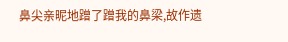鼻尖亲昵地蹭了蹭我的鼻梁,故作遗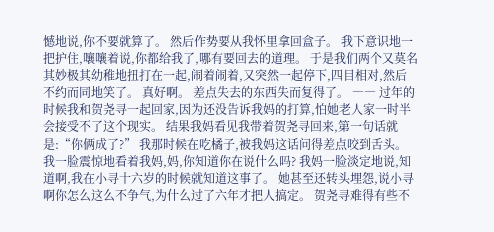憾地说,你不要就算了。 然后作势要从我怀里拿回盒子。 我下意识地一把护住,嚷嚷着说,你都给我了,哪有要回去的道理。 于是我们两个又莫名其妙极其幼稚地扭打在一起,闹着闹着,又突然一起停下,四目相对,然后不约而同地笑了。 真好啊。 差点失去的东西失而复得了。 ―― 过年的时候我和贺尧寻一起回家,因为还没告诉我妈的打算,怕她老人家一时半会接受不了这个现实。 结果我妈看见我带着贺尧寻回来,第一句话就是:“你俩成了?” 我那时候在吃橘子,被我妈这话问得差点咬到舌头。 我一脸震惊地看着我妈,妈,你知道你在说什么吗? 我妈一脸淡定地说,知道啊,我在小寻十六岁的时候就知道这事了。 她甚至还转头埋怨,说小寻啊你怎么这么不争气,为什么过了六年才把人搞定。 贺尧寻难得有些不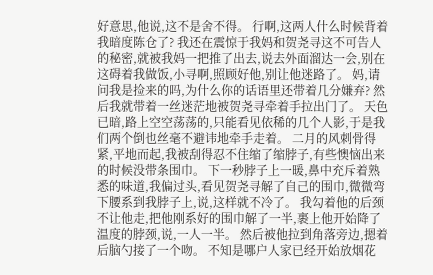好意思,他说,这不是舍不得。 行啊,这两人什么时候背着我暗度陈仓了? 我还在震惊于我妈和贺尧寻这不可告人的秘密,就被我妈一把推了出去,说去外面溜达一会,别在这碍着我做饭,小寻啊,照顾好他,别让他迷路了。 妈,请问我是捡来的吗,为什么你的话语里还带着几分嫌弃? 然后我就带着一丝迷茫地被贺尧寻牵着手拉出门了。 天色已暗,路上空空荡荡的,只能看见依稀的几个人影,于是我们两个倒也丝毫不避讳地牵手走着。 二月的风刺骨得紧,平地而起,我被刮得忍不住缩了缩脖子,有些懊恼出来的时候没带条围巾。 下一秒脖子上一暖,鼻中充斥着熟悉的味道,我偏过头,看见贺尧寻解了自己的围巾,微微弯下腰系到我脖子上,说,这样就不冷了。 我勾着他的后颈不让他走,把他刚系好的围巾解了一半,裹上他开始降了温度的脖颈,说,一人一半。 然后被他拉到角落旁边,摁着后脑勺接了一个吻。 不知是哪户人家已经开始放烟花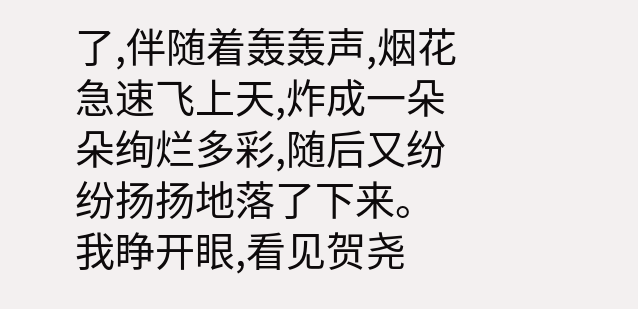了,伴随着轰轰声,烟花急速飞上天,炸成一朵朵绚烂多彩,随后又纷纷扬扬地落了下来。 我睁开眼,看见贺尧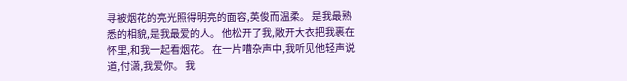寻被烟花的亮光照得明亮的面容,英俊而温柔。 是我最熟悉的相貌,是我最爱的人。 他松开了我,敞开大衣把我裹在怀里,和我一起看烟花。 在一片嘈杂声中,我听见他轻声说道,付潇,我爱你。 我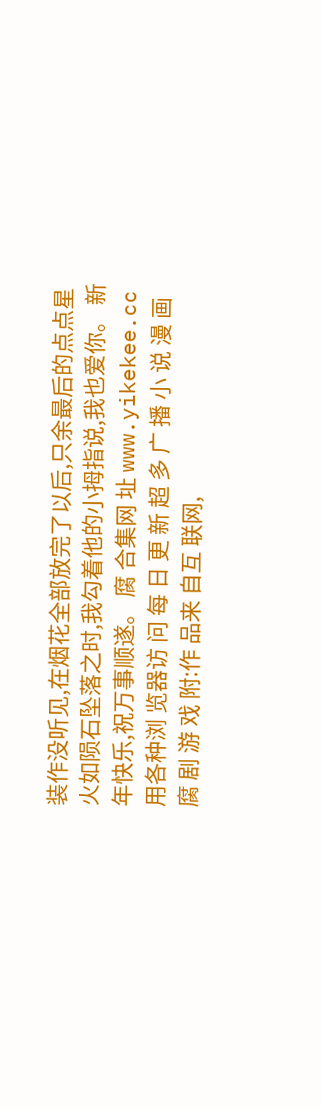装作没听见,在烟花全部放完了以后,只余最后的点点星火如陨石坠落之时,我勾着他的小拇指说,我也爱你。 新年快乐,祝万事顺遂。 腐 合集网 址 www.yikekee.cc用各种浏 览器访 问 每 日 更 新 超 多 广 播 小 说 漫 画 腐 剧 游 戏 附:作 品来 自互 联网,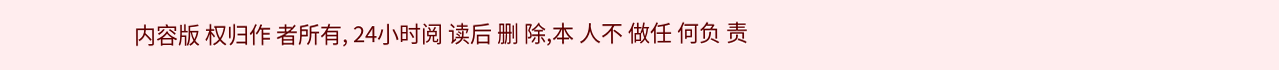内容版 权归作 者所有, 24小时阅 读后 删 除,本 人不 做任 何负 责